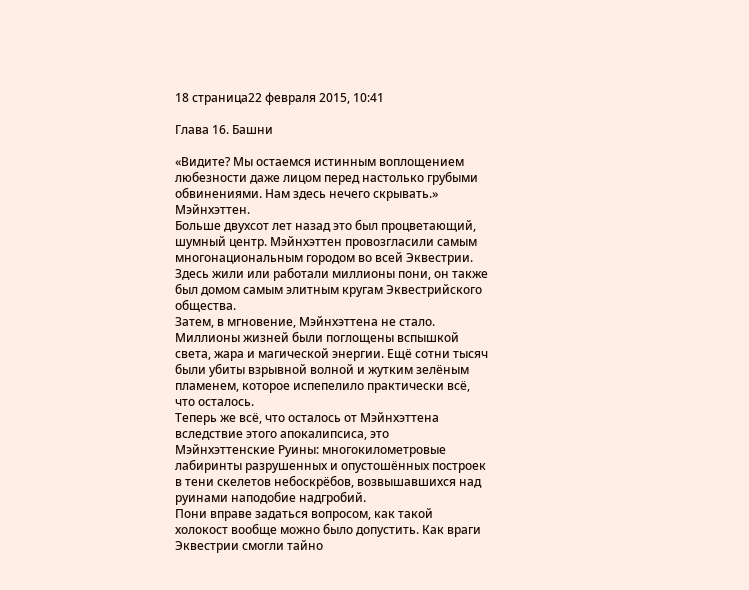18 страница22 февраля 2015, 10:41

Глава 16. Башни

«Видите? Мы остаемся истинным воплощением любезности даже лицом перед настолько грубыми обвинениями. Нам здесь нечего скрывать.»
Мэйнхэттен.
Больше двухсот лет назад это был процветающий, шумный центр. Мэйнхэттен провозгласили самым многонациональным городом во всей Эквестрии. Здесь жили или работали миллионы пони, он также был домом самым элитным кругам Эквестрийского общества.
Затем, в мгновение, Мэйнхэттена не стало. Миллионы жизней были поглощены вспышкой света, жара и магической энергии. Ещё сотни тысяч были убиты взрывной волной и жутким зелёным пламенем, которое испепелило практически всё, что осталось.
Теперь же всё, что осталось от Мэйнхэттена вследствие этого апокалипсиса, это Мэйнхэттенские Руины: многокилометровые лабиринты разрушенных и опустошённых построек в тени скелетов небоскрёбов, возвышавшихся над руинами наподобие надгробий.
Пони вправе задаться вопросом, как такой холокост вообще можно было допустить. Как враги Эквестрии смогли тайно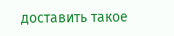доставить такое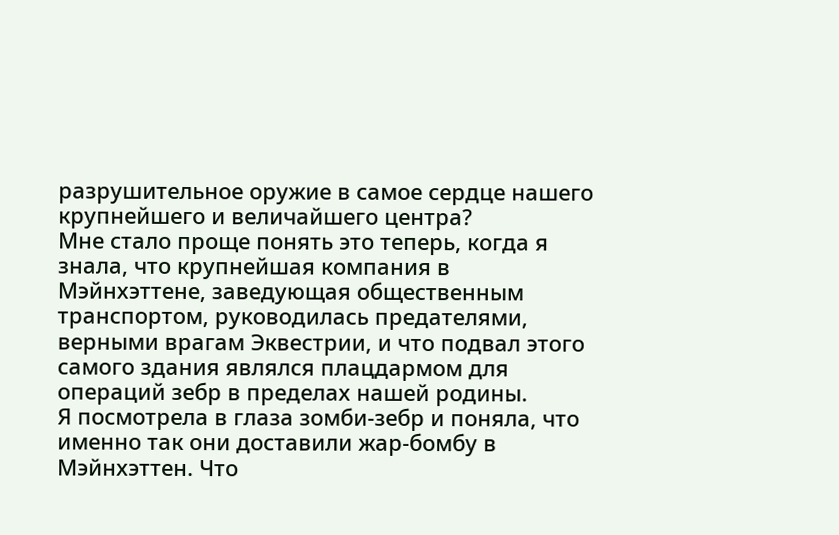разрушительное оружие в самое сердце нашего крупнейшего и величайшего центра?
Мне стало проще понять это теперь, когда я знала, что крупнейшая компания в Мэйнхэттене, заведующая общественным транспортом, руководилась предателями, верными врагам Эквестрии, и что подвал этого самого здания являлся плацдармом для операций зебр в пределах нашей родины.
Я посмотрела в глаза зомби-зебр и поняла, что именно так они доставили жар-бомбу в Мэйнхэттен. Что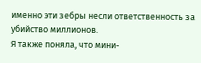именно эти зебры несли ответственность за убийство миллионов.
Я также поняла, что мини-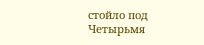стойло под Четырьмя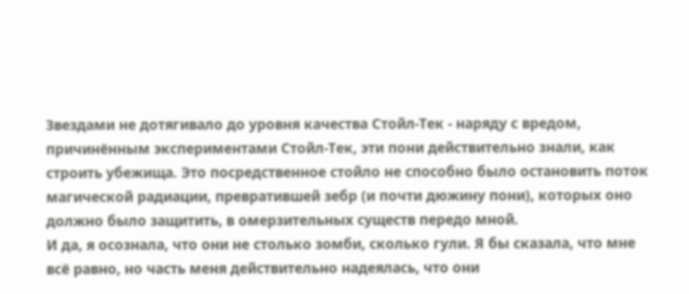Звездами не дотягивало до уровня качества Стойл-Тек - наряду с вредом, причинённым экспериментами Стойл-Тек, эти пони действительно знали, как строить убежища. Это посредственное стойло не способно было остановить поток магической радиации, превратившей зебр (и почти дюжину пони), которых оно должно было защитить, в омерзительных существ передо мной.
И да, я осознала, что они не столько зомби, сколько гули. Я бы сказала, что мне всё равно, но часть меня действительно надеялась, что они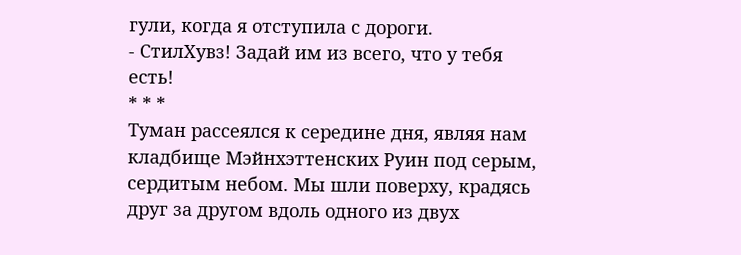гули, когда я отступила с дороги.
- СтилХувз! Задай им из всего, что у тебя есть!
* * *
Туман рассеялся к середине дня, являя нам кладбище Мэйнхэттенских Руин под серым, сердитым небом. Мы шли поверху, крадясь друг за другом вдоль одного из двух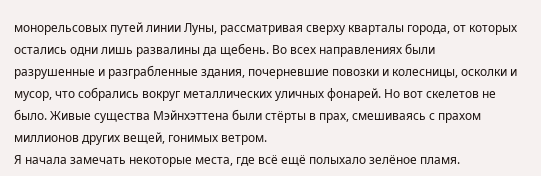монорельсовых путей линии Луны, рассматривая сверху кварталы города, от которых остались одни лишь развалины да щебень. Во всех направлениях были разрушенные и разграбленные здания, почерневшие повозки и колесницы, осколки и мусор, что собрались вокруг металлических уличных фонарей. Но вот скелетов не было. Живые существа Мэйнхэттена были стёрты в прах, смешиваясь с прахом миллионов других вещей, гонимых ветром.
Я начала замечать некоторые места, где всё ещё полыхало зелёное пламя.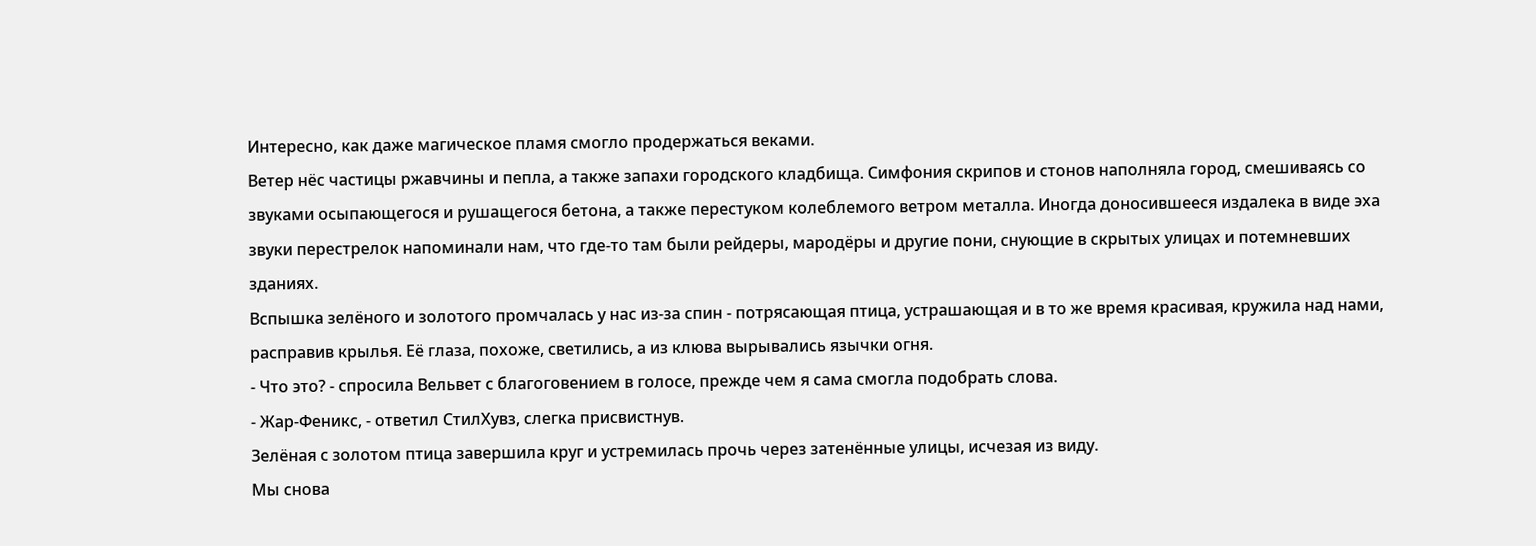Интересно, как даже магическое пламя смогло продержаться веками.
Ветер нёс частицы ржавчины и пепла, а также запахи городского кладбища. Симфония скрипов и стонов наполняла город, смешиваясь со звуками осыпающегося и рушащегося бетона, а также перестуком колеблемого ветром металла. Иногда доносившееся издалека в виде эха звуки перестрелок напоминали нам, что где-то там были рейдеры, мародёры и другие пони, снующие в скрытых улицах и потемневших зданиях.
Вспышка зелёного и золотого промчалась у нас из-за спин - потрясающая птица, устрашающая и в то же время красивая, кружила над нами, расправив крылья. Её глаза, похоже, светились, а из клюва вырывались язычки огня.
- Что это? - спросила Вельвет с благоговением в голосе, прежде чем я сама смогла подобрать слова.
- Жар-Феникс, - ответил СтилХувз, слегка присвистнув.
Зелёная с золотом птица завершила круг и устремилась прочь через затенённые улицы, исчезая из виду.
Мы снова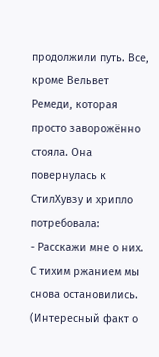продолжили путь. Все, кроме Вельвет Ремеди, которая просто заворожённо стояла. Она повернулась к СтилХувзу и хрипло потребовала:
- Расскажи мне о них.
С тихим ржанием мы снова остановились. (Интересный факт о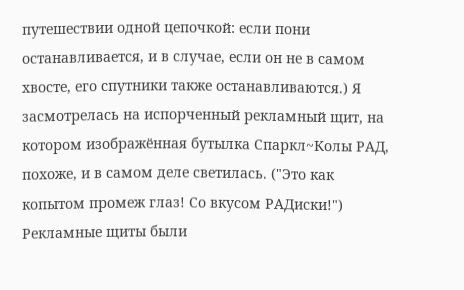путешествии одной цепочкой: если пони останавливается, и в случае, если он не в самом хвосте, его спутники также останавливаются.) Я засмотрелась на испорченный рекламный щит, на котором изображённая бутылка Спаркл~Колы РАД, похоже, и в самом деле светилась. ("Это как копытом промеж глаз! Со вкусом РАДиски!") Рекламные щиты были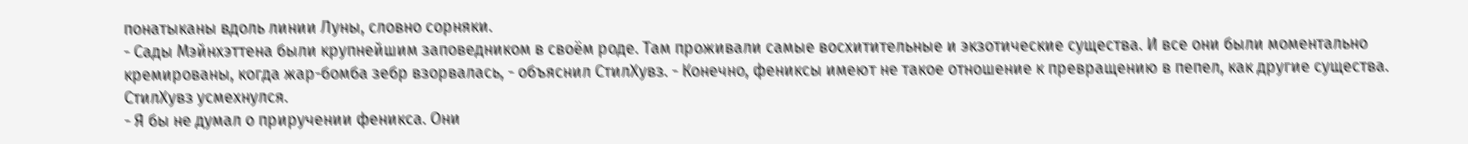понатыканы вдоль линии Луны, словно сорняки.
- Сады Мэйнхэттена были крупнейшим заповедником в своём роде. Там проживали самые восхитительные и экзотические существа. И все они были моментально кремированы, когда жар-бомба зебр взорвалась, - объяснил СтилХувз. - Конечно, фениксы имеют не такое отношение к превращению в пепел, как другие существа.
СтилХувз усмехнулся.
- Я бы не думал о приручении феникса. Они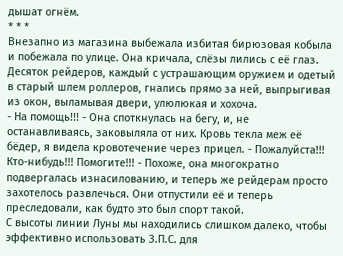дышат огнём.
* * *
Внезапно из магазина выбежала избитая бирюзовая кобыла и побежала по улице. Она кричала, слёзы лились с её глаз.
Десяток рейдеров, каждый с устрашающим оружием и одетый в старый шлем роллеров, гнались прямо за ней, выпрыгивая из окон, выламывая двери, улюлюкая и хохоча.
- На помощь!!! - Она споткнулась на бегу, и, не останавливаясь, заковыляла от них. Кровь текла меж её бёдер, я видела кровотечение через прицел. - Пожалуйста!!! Кто-нибудь!!! Помогите!!! - Похоже, она многократно подвергалась изнасилованию, и теперь же рейдерам просто захотелось развлечься. Они отпустили её и теперь преследовали, как будто это был спорт такой.
С высоты линии Луны мы находились слишком далеко, чтобы эффективно использовать З.П.С. для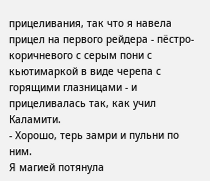прицеливания, так что я навела прицел на первого рейдера - пёстро-коричневого с серым пони с кьютимаркой в виде черепа с горящими глазницами - и прицеливалась так, как учил Каламити.
- Хорошо, терь замри и пульни по ним.
Я магией потянула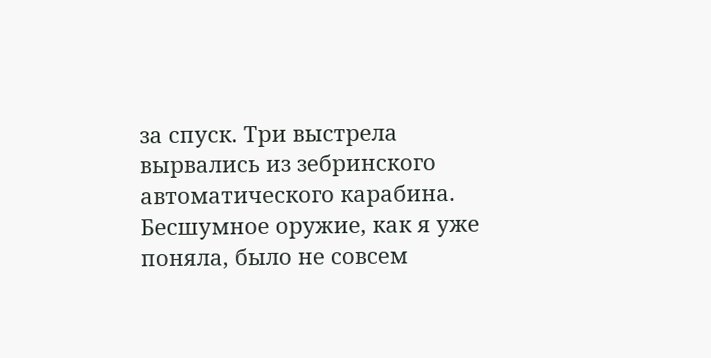за спуск. Три выстрела вырвались из зебринского автоматического карабина. Бесшумное оружие, как я уже поняла, было не совсем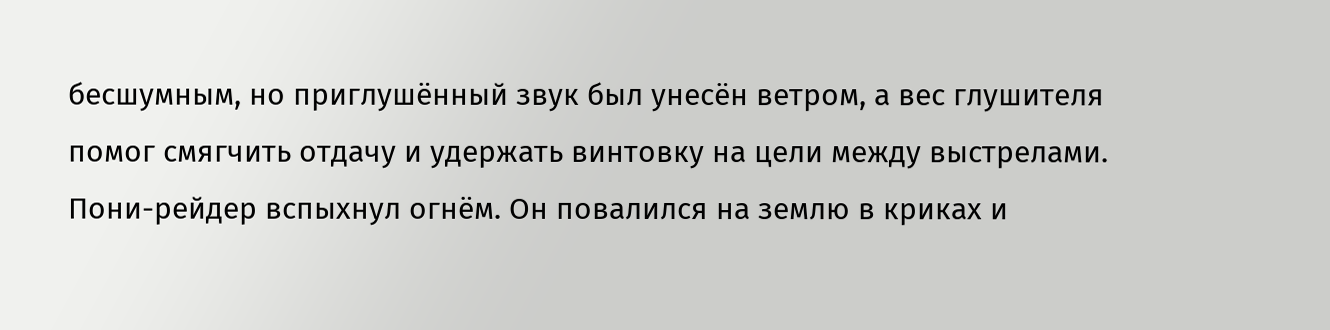бесшумным, но приглушённый звук был унесён ветром, а вес глушителя помог смягчить отдачу и удержать винтовку на цели между выстрелами.
Пони-рейдер вспыхнул огнём. Он повалился на землю в криках и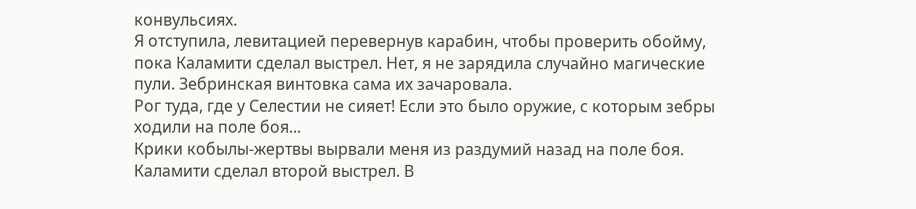конвульсиях.
Я отступила, левитацией перевернув карабин, чтобы проверить обойму, пока Каламити сделал выстрел. Нет, я не зарядила случайно магические пули. Зебринская винтовка сама их зачаровала.
Рог туда, где у Селестии не сияет! Если это было оружие, с которым зебры ходили на поле боя...
Крики кобылы-жертвы вырвали меня из раздумий назад на поле боя. Каламити сделал второй выстрел. В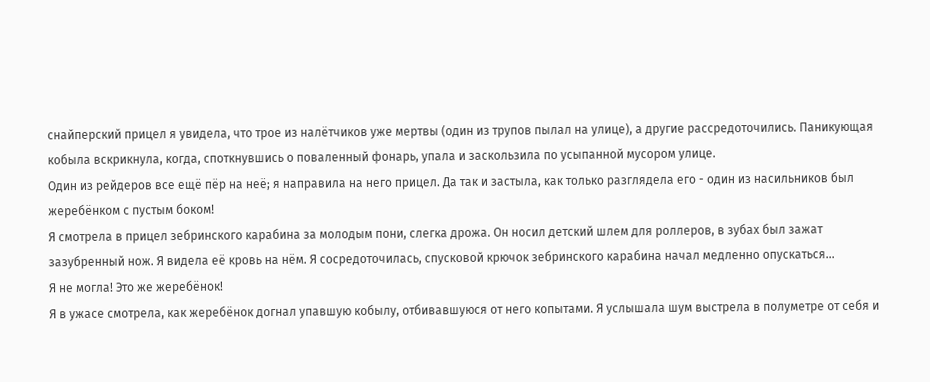снайперский прицел я увидела, что трое из налётчиков уже мертвы (один из трупов пылал на улице), а другие рассредоточились. Паникующая кобыла вскрикнула, когда, споткнувшись о поваленный фонарь, упала и заскользила по усыпанной мусором улице.
Один из рейдеров все ещё пёр на неё; я направила на него прицел. Да так и застыла, как только разглядела его - один из насильников был жеребёнком с пустым боком!
Я смотрела в прицел зебринского карабина за молодым пони, слегка дрожа. Он носил детский шлем для роллеров, в зубах был зажат зазубренный нож. Я видела её кровь на нём. Я сосредоточилась, спусковой крючок зебринского карабина начал медленно опускаться...
Я не могла! Это же жеребёнок!
Я в ужасе смотрела, как жеребёнок догнал упавшую кобылу, отбивавшуюся от него копытами. Я услышала шум выстрела в полуметре от себя и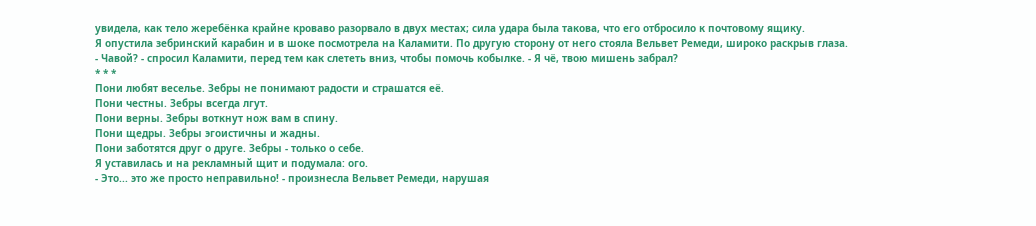увидела, как тело жеребёнка крайне кроваво разорвало в двух местах; сила удара была такова, что его отбросило к почтовому ящику.
Я опустила зебринский карабин и в шоке посмотрела на Каламити. По другую сторону от него стояла Вельвет Ремеди, широко раскрыв глаза.
- Чавой? - спросил Каламити, перед тем как слететь вниз, чтобы помочь кобылке. - Я чё, твою мишень забрал?
* * *
Пони любят веселье. Зебры не понимают радости и страшатся её.
Пони честны. Зебры всегда лгут.
Пони верны. Зебры воткнут нож вам в спину.
Пони щедры. Зебры эгоистичны и жадны.
Пони заботятся друг о друге. Зебры - только о себе.
Я уставилась и на рекламный щит и подумала: ого.
- Это... это же просто неправильно! - произнесла Вельвет Ремеди, нарушая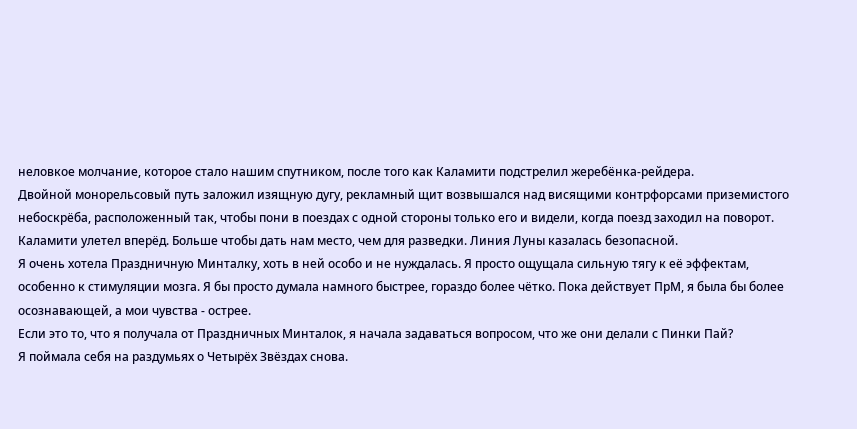неловкое молчание, которое стало нашим спутником, после того как Каламити подстрелил жеребёнка-рейдера.
Двойной монорельсовый путь заложил изящную дугу, рекламный щит возвышался над висящими контрфорсами приземистого небоскрёба, расположенный так, чтобы пони в поездах с одной стороны только его и видели, когда поезд заходил на поворот.
Каламити улетел вперёд. Больше чтобы дать нам место, чем для разведки. Линия Луны казалась безопасной.
Я очень хотела Праздничную Минталку, хоть в ней особо и не нуждалась. Я просто ощущала сильную тягу к её эффектам, особенно к стимуляции мозга. Я бы просто думала намного быстрее, гораздо более чётко. Пока действует ПрМ, я была бы более осознавающей, а мои чувства - острее.
Если это то, что я получала от Праздничных Минталок, я начала задаваться вопросом, что же они делали с Пинки Пай?
Я поймала себя на раздумьях о Четырёх Звёздах снова.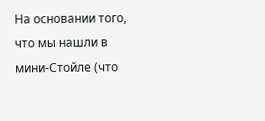На основании того, что мы нашли в мини-Стойле (что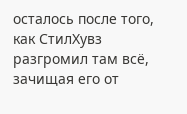осталось после того, как СтилХувз разгромил там всё, зачищая его от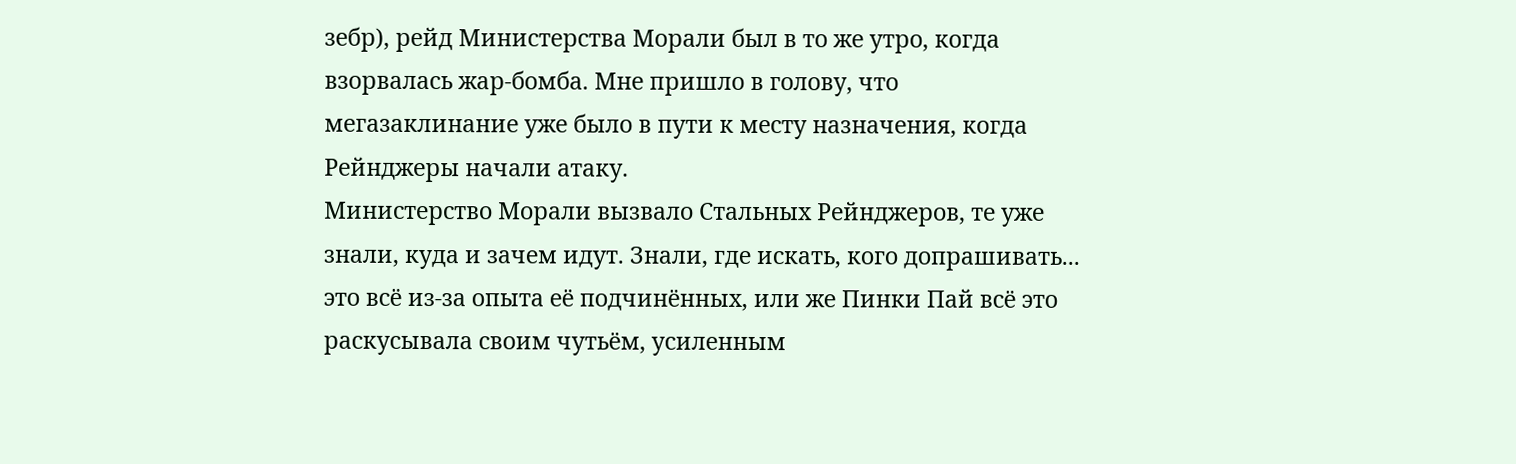зебр), рейд Министерства Морали был в то же утро, когда взорвалась жар-бомба. Мне пришло в голову, что мегазаклинание уже было в пути к месту назначения, когда Рейнджеры начали атаку.
Министерство Морали вызвало Стальных Рейнджеров, те уже знали, куда и зачем идут. Знали, где искать, кого допрашивать... это всё из-за опыта её подчинённых, или же Пинки Пай всё это раскусывала своим чутьём, усиленным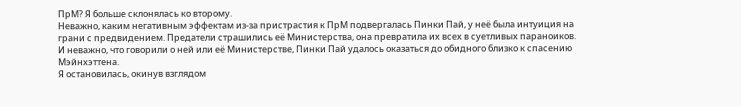ПрМ? Я больше склонялась ко второму.
Неважно, каким негативным эффектам из-за пристрастия к ПрМ подвергалась Пинки Пай, у неё была интуиция на грани с предвидением. Предатели страшились её Министерства, она превратила их всех в суетливых параноиков. И неважно, что говорили о ней или её Министерстве, Пинки Пай удалось оказаться до обидного близко к спасению Мэйнхэттена.
Я остановилась, окинув взглядом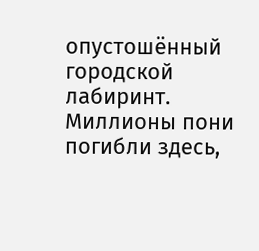опустошённый городской лабиринт. Миллионы пони погибли здесь,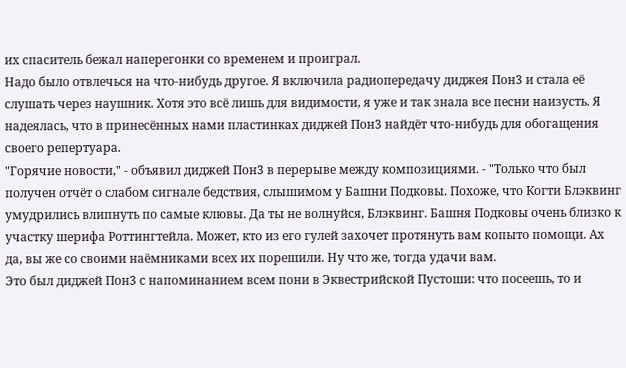их спаситель бежал наперегонки со временем и проиграл.
Надо было отвлечься на что-нибудь другое. Я включила радиопередачу диджея Пон3 и стала её слушать через наушник. Хотя это всё лишь для видимости, я уже и так знала все песни наизусть. Я надеялась, что в принесённых нами пластинках диджей Пон3 найдёт что-нибудь для обогащения своего репертуара.
"Горячие новости," - объявил диджей Пон3 в перерыве между композициями. - "Только что был получен отчёт о слабом сигнале бедствия, слышимом у Башни Подковы. Похоже, что Когти Блэквинг умудрились влипнуть по самые клювы. Да ты не волнуйся, Блэквинг. Башня Подковы очень близко к участку шерифа Роттингтейла. Может, кто из его гулей захочет протянуть вам копыто помощи. Ах да, вы же со своими наёмниками всех их порешили. Ну что же, тогда удачи вам.
Это был диджей Пон3 с напоминанием всем пони в Эквестрийской Пустоши: что посеешь, то и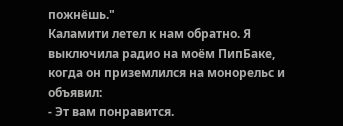пожнёшь."
Каламити летел к нам обратно. Я выключила радио на моём ПипБаке, когда он приземлился на монорельс и объявил:
- Эт вам понравится.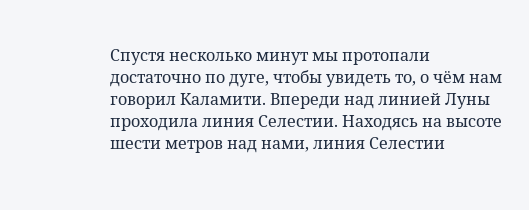Спустя несколько минут мы протопали достаточно по дуге, чтобы увидеть то, о чём нам говорил Каламити. Впереди над линией Луны проходила линия Селестии. Находясь на высоте шести метров над нами, линия Селестии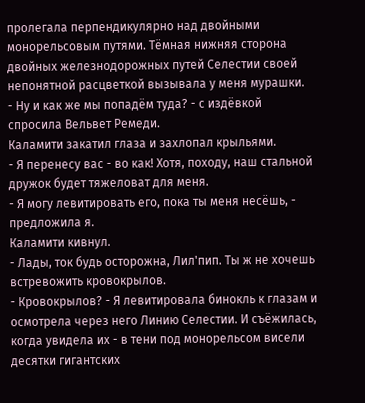пролегала перпендикулярно над двойными монорельсовым путями. Тёмная нижняя сторона двойных железнодорожных путей Селестии своей непонятной расцветкой вызывала у меня мурашки.
- Ну и как же мы попадём туда? - с издёвкой спросила Вельвет Ремеди.
Каламити закатил глаза и захлопал крыльями.
- Я перенесу вас - во как! Хотя, походу, наш стальной дружок будет тяжеловат для меня.
- Я могу левитировать его, пока ты меня несёшь, - предложила я.
Каламити кивнул.
- Лады, ток будь осторожна, Лил'пип. Ты ж не хочешь встревожить кровокрылов.
- Кровокрылов? - Я левитировала бинокль к глазам и осмотрела через него Линию Селестии. И съёжилась, когда увидела их - в тени под монорельсом висели десятки гигантских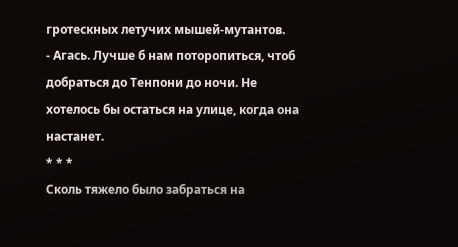гротескных летучих мышей-мутантов.
- Агась. Лучше б нам поторопиться, чтоб добраться до Тенпони до ночи. Не хотелось бы остаться на улице, когда она настанет.
* * *
Сколь тяжело было забраться на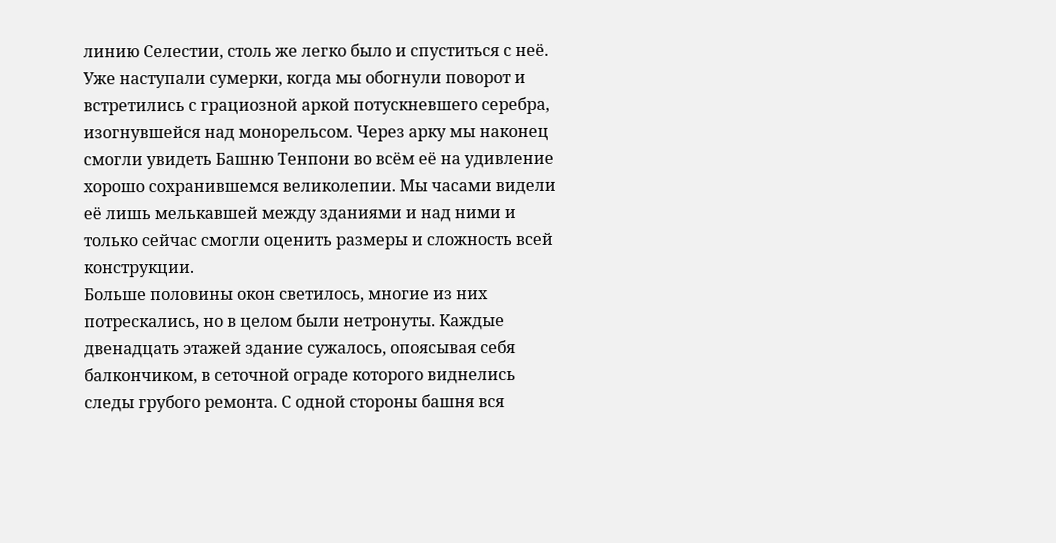линию Селестии, столь же легко было и спуститься с неё. Уже наступали сумерки, когда мы обогнули поворот и встретились с грациозной аркой потускневшего серебра, изогнувшейся над монорельсом. Через арку мы наконец смогли увидеть Башню Тенпони во всём её на удивление хорошо сохранившемся великолепии. Мы часами видели её лишь мелькавшей между зданиями и над ними и только сейчас смогли оценить размеры и сложность всей конструкции.
Больше половины окон светилось, многие из них потрескались, но в целом были нетронуты. Каждые двенадцать этажей здание сужалось, опоясывая себя балкончиком, в сеточной ограде которого виднелись следы грубого ремонта. С одной стороны башня вся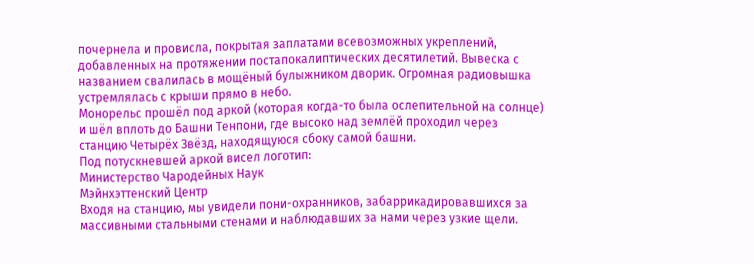почернела и провисла, покрытая заплатами всевозможных укреплений, добавленных на протяжении постапокалиптических десятилетий. Вывеска с названием свалилась в мощёный булыжником дворик. Огромная радиовышка устремлялась с крыши прямо в небо.
Монорельс прошёл под аркой (которая когда-то была ослепительной на солнце) и шёл вплоть до Башни Тенпони, где высоко над землёй проходил через станцию Четырёх Звёзд, находящуюся сбоку самой башни.
Под потускневшей аркой висел логотип:
Министерство Чародейных Наук
Мэйнхэттенский Центр
Входя на станцию, мы увидели пони-охранников, забаррикадировавшихся за массивными стальными стенами и наблюдавших за нами через узкие щели.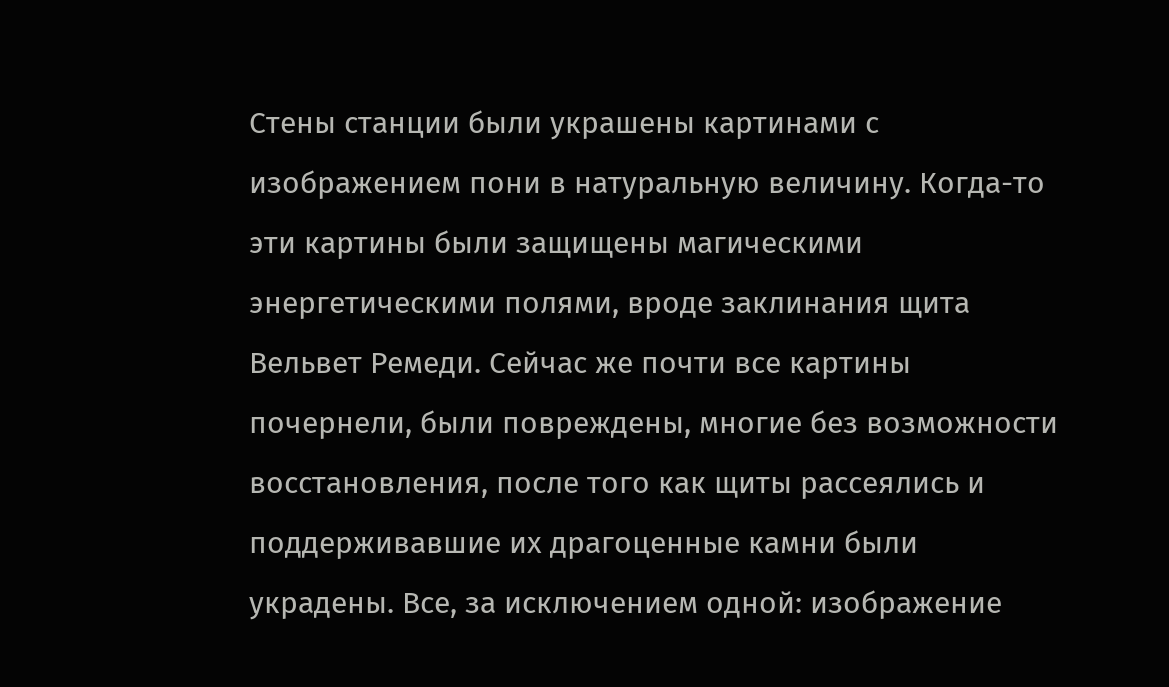Стены станции были украшены картинами с изображением пони в натуральную величину. Когда-то эти картины были защищены магическими энергетическими полями, вроде заклинания щита Вельвет Ремеди. Сейчас же почти все картины почернели, были повреждены, многие без возможности восстановления, после того как щиты рассеялись и поддерживавшие их драгоценные камни были украдены. Все, за исключением одной: изображение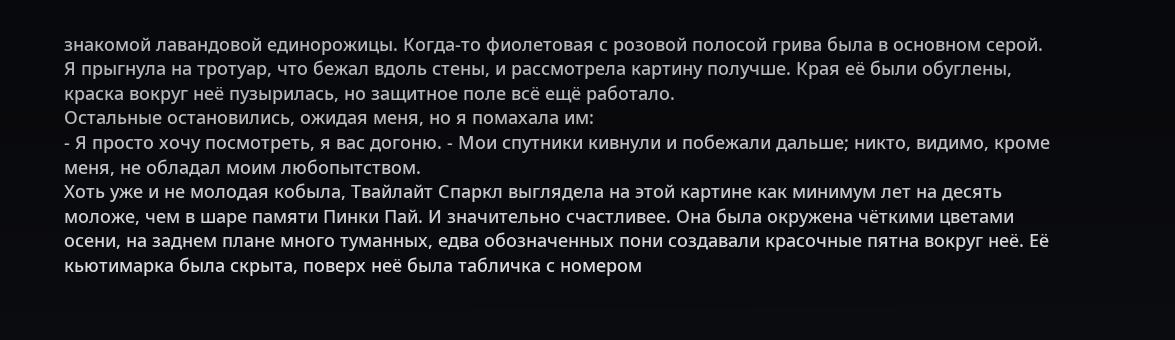знакомой лавандовой единорожицы. Когда-то фиолетовая с розовой полосой грива была в основном серой.
Я прыгнула на тротуар, что бежал вдоль стены, и рассмотрела картину получше. Края её были обуглены, краска вокруг неё пузырилась, но защитное поле всё ещё работало.
Остальные остановились, ожидая меня, но я помахала им:
- Я просто хочу посмотреть, я вас догоню. - Мои спутники кивнули и побежали дальше; никто, видимо, кроме меня, не обладал моим любопытством.
Хоть уже и не молодая кобыла, Твайлайт Спаркл выглядела на этой картине как минимум лет на десять моложе, чем в шаре памяти Пинки Пай. И значительно счастливее. Она была окружена чёткими цветами осени, на заднем плане много туманных, едва обозначенных пони создавали красочные пятна вокруг неё. Её кьютимарка была скрыта, поверх неё была табличка с номером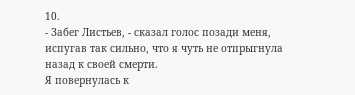10.
- Забег Листьев, - сказал голос позади меня, испугав так сильно, что я чуть не отпрыгнула назад к своей смерти.
Я повернулась к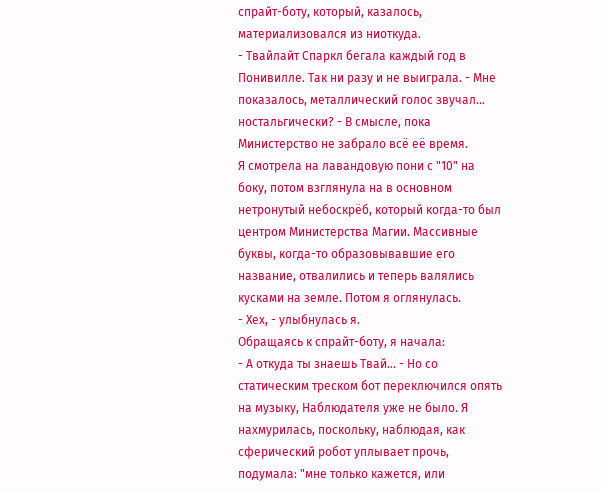спрайт-боту, который, казалось, материализовался из ниоткуда.
- Твайлайт Спаркл бегала каждый год в Понивилле. Так ни разу и не выиграла. - Мне показалось, металлический голос звучал... ностальгически? - В смысле, пока Министерство не забрало всё её время.
Я смотрела на лавандовую пони с "10" на боку, потом взглянула на в основном нетронутый небоскрёб, который когда-то был центром Министерства Магии. Массивные буквы, когда-то образовывавшие его название, отвалились и теперь валялись кусками на земле. Потом я оглянулась.
- Хех, - улыбнулась я.
Обращаясь к спрайт-боту, я начала:
- А откуда ты знаешь Твай... - Но со статическим треском бот переключился опять на музыку, Наблюдателя уже не было. Я нахмурилась, поскольку, наблюдая, как сферический робот уплывает прочь, подумала: "мне только кажется, или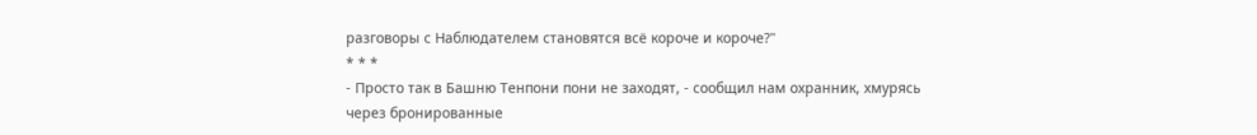разговоры с Наблюдателем становятся всё короче и короче?"
* * *
- Просто так в Башню Тенпони пони не заходят, - сообщил нам охранник, хмурясь через бронированные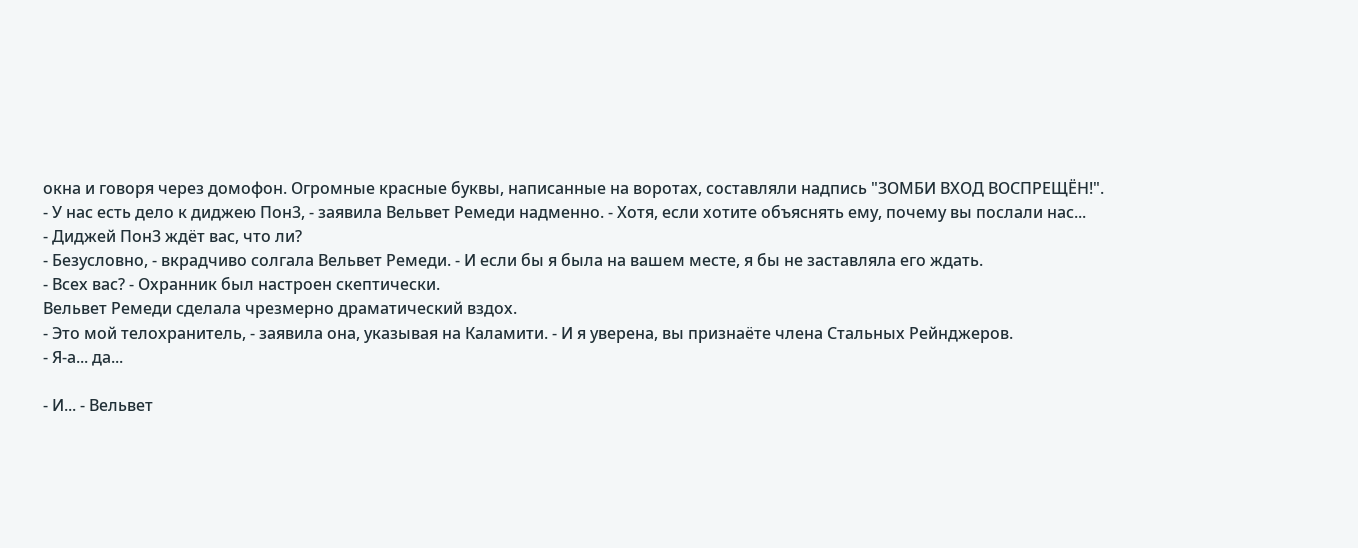окна и говоря через домофон. Огромные красные буквы, написанные на воротах, составляли надпись "ЗОМБИ ВХОД ВОСПРЕЩЁН!".
- У нас есть дело к диджею Пон3, - заявила Вельвет Ремеди надменно. - Хотя, если хотите объяснять ему, почему вы послали нас...
- Диджей Пон3 ждёт вас, что ли?
- Безусловно, - вкрадчиво солгала Вельвет Ремеди. - И если бы я была на вашем месте, я бы не заставляла его ждать.
- Всех вас? - Охранник был настроен скептически.
Вельвет Ремеди сделала чрезмерно драматический вздох.
- Это мой телохранитель, - заявила она, указывая на Каламити. - И я уверена, вы признаёте члена Стальных Рейнджеров.
- Я-а... да...

- И... - Вельвет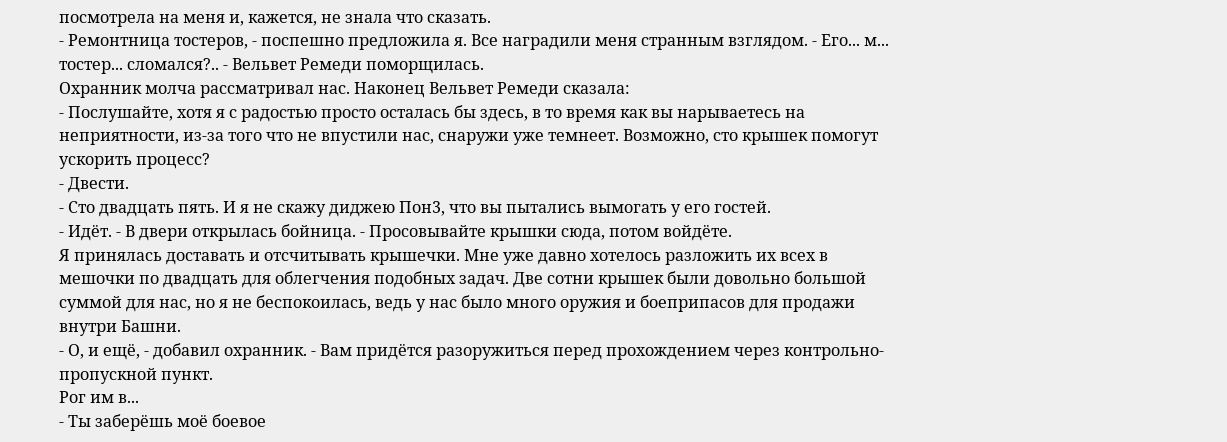посмотрела на меня и, кажется, не знала что сказать.
- Ремонтница тостеров, - поспешно предложила я. Все наградили меня странным взглядом. - Его... м... тостер... сломался?.. - Вельвет Ремеди поморщилась.
Охранник молча рассматривал нас. Наконец Вельвет Ремеди сказала:
- Послушайте, хотя я с радостью просто осталась бы здесь, в то время как вы нарываетесь на неприятности, из-за того что не впустили нас, снаружи уже темнеет. Возможно, сто крышек помогут ускорить процесс?
- Двести.
- Сто двадцать пять. И я не скажу диджею Пон3, что вы пытались вымогать у его гостей.
- Идёт. - В двери открылась бойница. - Просовывайте крышки сюда, потом войдёте.
Я принялась доставать и отсчитывать крышечки. Мне уже давно хотелось разложить их всех в мешочки по двадцать для облегчения подобных задач. Две сотни крышек были довольно большой суммой для нас, но я не беспокоилась, ведь у нас было много оружия и боеприпасов для продажи внутри Башни.
- О, и ещё, - добавил охранник. - Вам придётся разоружиться перед прохождением через контрольно-пропускной пункт.
Рог им в...
- Ты заберёшь моё боевое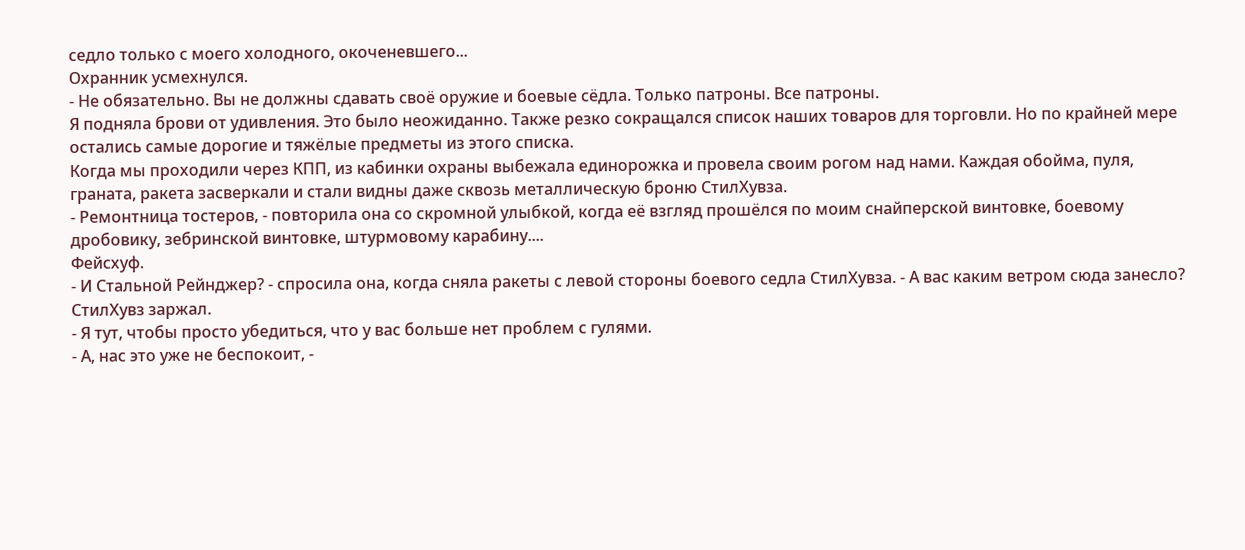седло только с моего холодного, окоченевшего...
Охранник усмехнулся.
- Не обязательно. Вы не должны сдавать своё оружие и боевые сёдла. Только патроны. Все патроны.
Я подняла брови от удивления. Это было неожиданно. Также резко сокращался список наших товаров для торговли. Но по крайней мере остались самые дорогие и тяжёлые предметы из этого списка.
Когда мы проходили через КПП, из кабинки охраны выбежала единорожка и провела своим рогом над нами. Каждая обойма, пуля, граната, ракета засверкали и стали видны даже сквозь металлическую броню СтилХувза.
- Ремонтница тостеров, - повторила она со скромной улыбкой, когда её взгляд прошёлся по моим снайперской винтовке, боевому дробовику, зебринской винтовке, штурмовому карабину....
Фейсхуф.
- И Стальной Рейнджер? - спросила она, когда сняла ракеты с левой стороны боевого седла СтилХувза. - А вас каким ветром сюда занесло?
СтилХувз заржал.
- Я тут, чтобы просто убедиться, что у вас больше нет проблем с гулями.
- А, нас это уже не беспокоит, -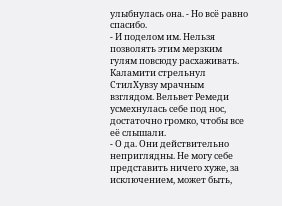улыбнулась она. - Но всё равно спасибо.
- И поделом им. Нельзя позволять этим мерзким гулям повсюду расхаживать.
Каламити стрельнул СтилХувзу мрачным взглядом. Вельвет Ремеди усмехнулась себе под нос, достаточно громко, чтобы все её слышали.
- О да. Они действительно неприглядны. Не могу себе представить ничего хуже, за исключением, может быть,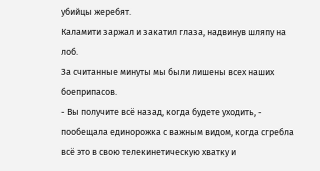убийцы жеребят.
Каламити заржал и закатил глаза, надвинув шляпу на лоб.
За считанные минуты мы были лишены всех наших боеприпасов.
- Вы получите всё назад, когда будете уходить, - пообещала единорожка с важным видом, когда сгребла всё это в свою телекинетическую хватку и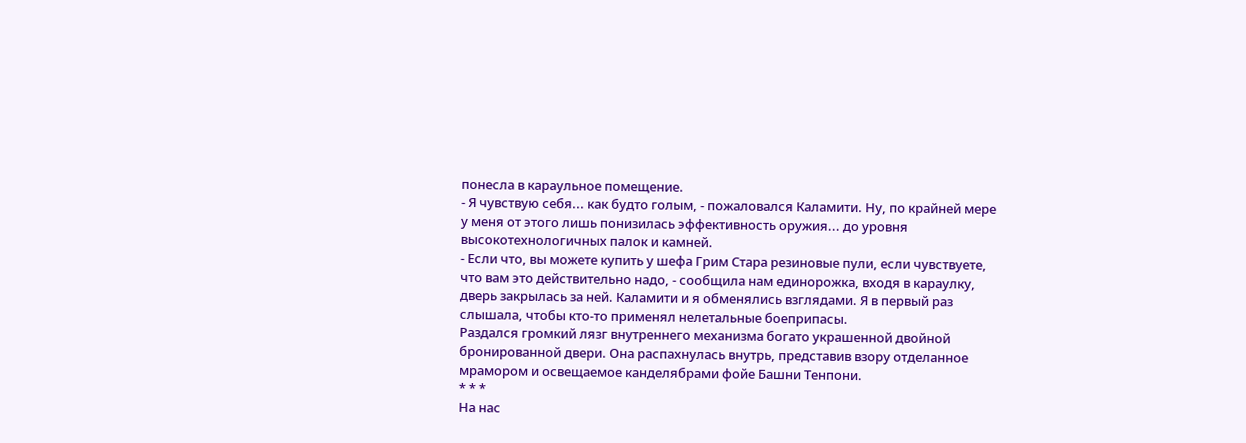понесла в караульное помещение.
- Я чувствую себя... как будто голым, - пожаловался Каламити. Ну, по крайней мере у меня от этого лишь понизилась эффективность оружия... до уровня высокотехнологичных палок и камней.
- Если что, вы можете купить у шефа Грим Стара резиновые пули, если чувствуете, что вам это действительно надо, - сообщила нам единорожка, входя в караулку, дверь закрылась за ней. Каламити и я обменялись взглядами. Я в первый раз слышала, чтобы кто-то применял нелетальные боеприпасы.
Раздался громкий лязг внутреннего механизма богато украшенной двойной бронированной двери. Она распахнулась внутрь, представив взору отделанное мрамором и освещаемое канделябрами фойе Башни Тенпони.
* * *
На нас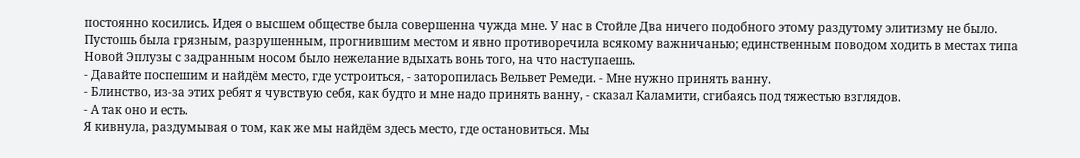постоянно косились. Идея о высшем обществе была совершенна чужда мне. У нас в Стойле Два ничего подобного этому раздутому элитизму не было. Пустошь была грязным, разрушенным, прогнившим местом и явно противоречила всякому важничанью; единственным поводом ходить в местах типа Новой Эплузы с задранным носом было нежелание вдыхать вонь того, на что наступаешь.
- Давайте поспешим и найдём место, где устроиться, - заторопилась Вельвет Ремеди. - Мне нужно принять ванну.
- Блинство, из-за этих ребят я чувствую себя, как будто и мне надо принять ванну, - сказал Каламити, сгибаясь под тяжестью взглядов.
- А так оно и есть.
Я кивнула, раздумывая о том, как же мы найдём здесь место, где остановиться. Мы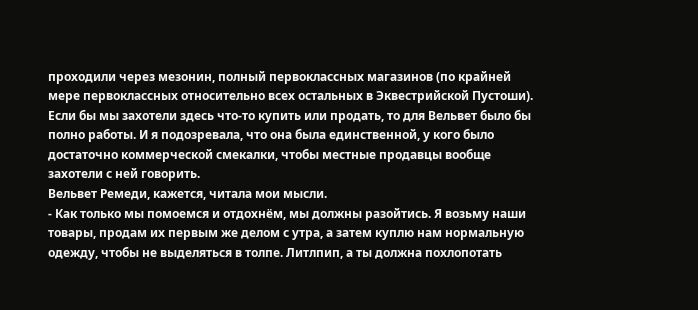проходили через мезонин, полный первоклассных магазинов (по крайней мере первоклассных относительно всех остальных в Эквестрийской Пустоши). Если бы мы захотели здесь что-то купить или продать, то для Вельвет было бы полно работы. И я подозревала, что она была единственной, у кого было достаточно коммерческой смекалки, чтобы местные продавцы вообще захотели с ней говорить.
Вельвет Ремеди, кажется, читала мои мысли.
- Как только мы помоемся и отдохнём, мы должны разойтись. Я возьму наши товары, продам их первым же делом с утра, а затем куплю нам нормальную одежду, чтобы не выделяться в толпе. Литлпип, а ты должна похлопотать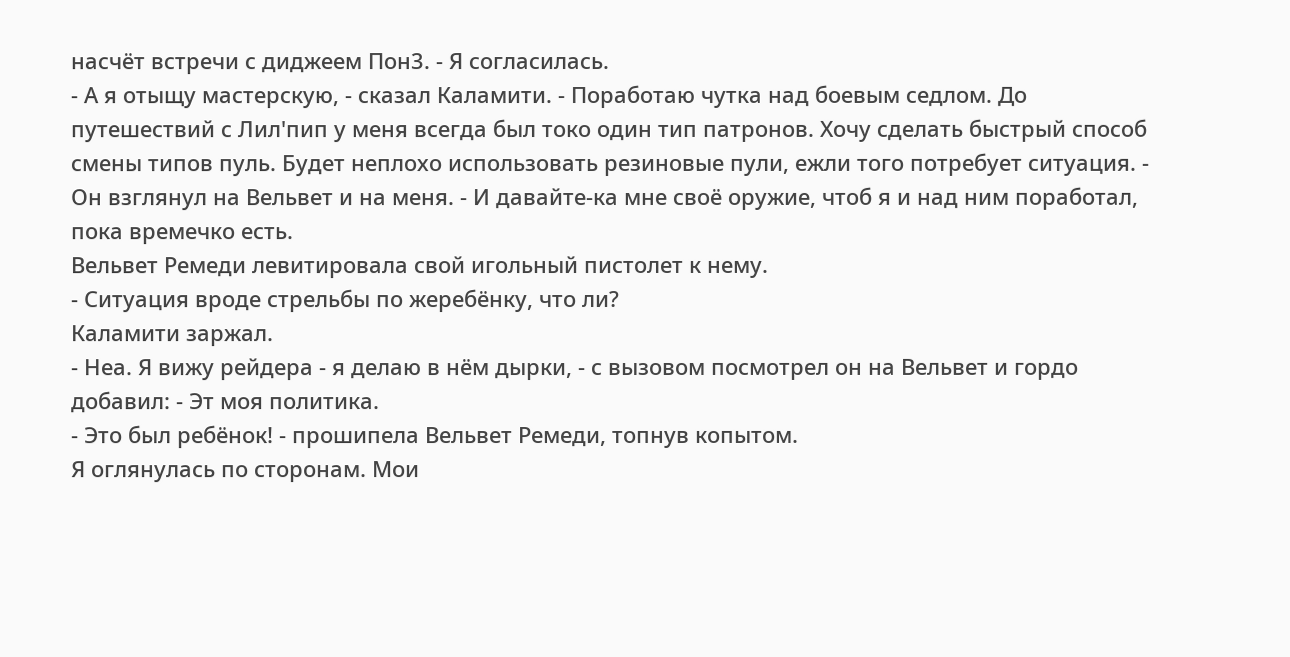насчёт встречи с диджеем Пон3. - Я согласилась.
- А я отыщу мастерскую, - сказал Каламити. - Поработаю чутка над боевым седлом. До путешествий с Лил'пип у меня всегда был токо один тип патронов. Хочу сделать быстрый способ смены типов пуль. Будет неплохо использовать резиновые пули, ежли того потребует ситуация. - Он взглянул на Вельвет и на меня. - И давайте-ка мне своё оружие, чтоб я и над ним поработал, пока времечко есть.
Вельвет Ремеди левитировала свой игольный пистолет к нему.
- Ситуация вроде стрельбы по жеребёнку, что ли?
Каламити заржал.
- Неа. Я вижу рейдера - я делаю в нём дырки, - с вызовом посмотрел он на Вельвет и гордо добавил: - Эт моя политика.
- Это был ребёнок! - прошипела Вельвет Ремеди, топнув копытом.
Я оглянулась по сторонам. Мои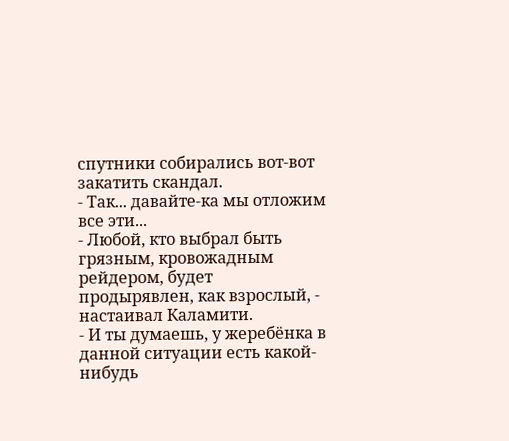спутники собирались вот-вот закатить скандал.
- Так... давайте-ка мы отложим все эти...
- Любой, кто выбрал быть грязным, кровожадным рейдером, будет продырявлен, как взрослый, - настаивал Каламити.
- И ты думаешь, у жеребёнка в данной ситуации есть какой-нибудь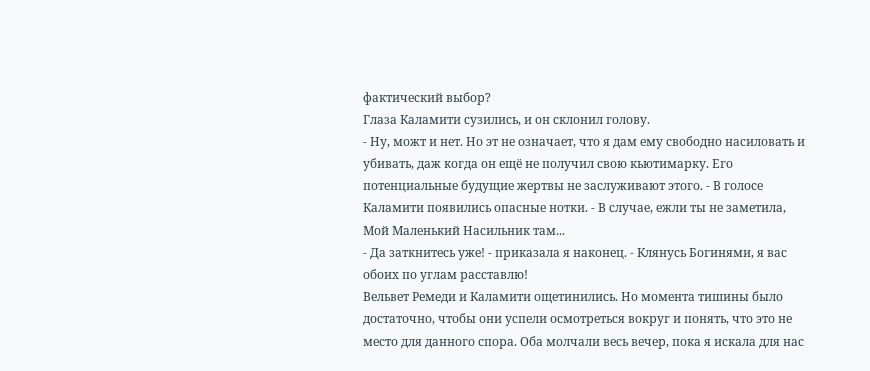фактический выбор?
Глаза Каламити сузились, и он склонил голову.
- Ну, можт и нет. Но эт не означает, что я дам ему свободно насиловать и убивать, даж когда он ещё не получил свою кьютимарку. Его потенциальные будущие жертвы не заслуживают этого. - В голосе Каламити появились опасные нотки. - В случае, ежли ты не заметила, Мой Маленький Насильник там...
- Да заткнитесь уже! - приказала я наконец. - Клянусь Богинями, я вас обоих по углам расставлю!
Вельвет Ремеди и Каламити ощетинились. Но момента тишины было достаточно, чтобы они успели осмотреться вокруг и понять, что это не место для данного спора. Оба молчали весь вечер, пока я искала для нас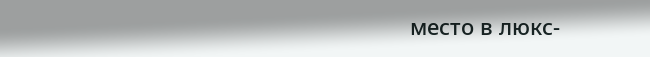место в люкс-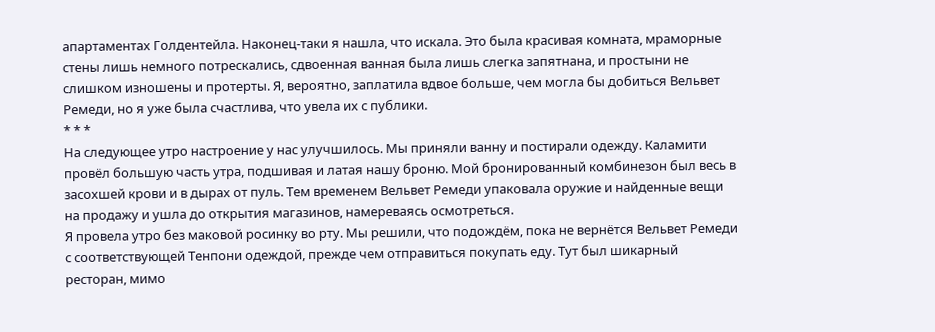апартаментах Голдентейла. Наконец-таки я нашла, что искала. Это была красивая комната, мраморные стены лишь немного потрескались, сдвоенная ванная была лишь слегка запятнана, и простыни не слишком изношены и протерты. Я, вероятно, заплатила вдвое больше, чем могла бы добиться Вельвет Ремеди, но я уже была счастлива, что увела их с публики.
* * *
На следующее утро настроение у нас улучшилось. Мы приняли ванну и постирали одежду. Каламити провёл большую часть утра, подшивая и латая нашу броню. Мой бронированный комбинезон был весь в засохшей крови и в дырах от пуль. Тем временем Вельвет Ремеди упаковала оружие и найденные вещи на продажу и ушла до открытия магазинов, намереваясь осмотреться.
Я провела утро без маковой росинку во рту. Мы решили, что подождём, пока не вернётся Вельвет Ремеди с соответствующей Тенпони одеждой, прежде чем отправиться покупать еду. Тут был шикарный ресторан, мимо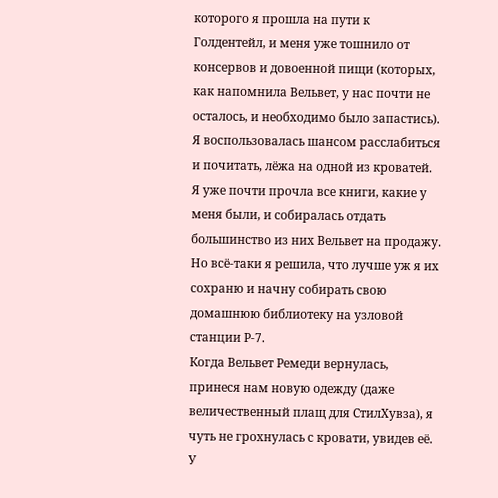которого я прошла на пути к Голдентейл, и меня уже тошнило от консервов и довоенной пищи (которых, как напомнила Вельвет, у нас почти не осталось, и необходимо было запастись).
Я воспользовалась шансом расслабиться и почитать, лёжа на одной из кроватей. Я уже почти прочла все книги, какие у меня были, и собиралась отдать большинство из них Вельвет на продажу. Но всё-таки я решила, что лучше уж я их сохраню и начну собирать свою домашнюю библиотеку на узловой станции Р-7.
Когда Вельвет Ремеди вернулась, принеся нам новую одежду (даже величественный плащ для СтилХувза), я чуть не грохнулась с кровати, увидев её. У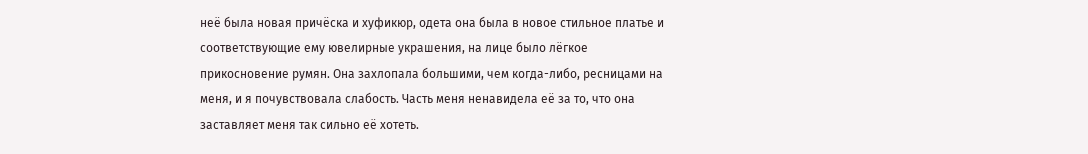неё была новая причёска и хуфикюр, одета она была в новое стильное платье и соответствующие ему ювелирные украшения, на лице было лёгкое прикосновение румян. Она захлопала большими, чем когда-либо, ресницами на меня, и я почувствовала слабость. Часть меня ненавидела её за то, что она заставляет меня так сильно её хотеть.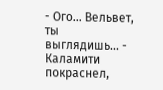- Ого... Вельвет, ты выглядишь... - Каламити покраснел,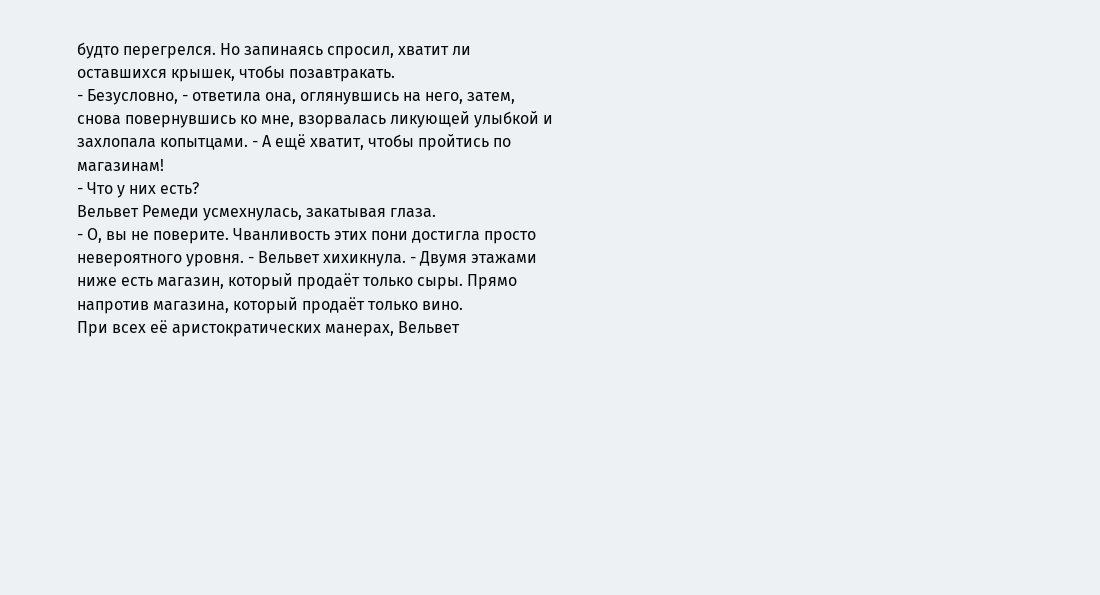будто перегрелся. Но запинаясь спросил, хватит ли оставшихся крышек, чтобы позавтракать.
- Безусловно, - ответила она, оглянувшись на него, затем, снова повернувшись ко мне, взорвалась ликующей улыбкой и захлопала копытцами. - А ещё хватит, чтобы пройтись по магазинам!
- Что у них есть?
Вельвет Ремеди усмехнулась, закатывая глаза.
- О, вы не поверите. Чванливость этих пони достигла просто невероятного уровня. - Вельвет хихикнула. - Двумя этажами ниже есть магазин, который продаёт только сыры. Прямо напротив магазина, который продаёт только вино.
При всех её аристократических манерах, Вельвет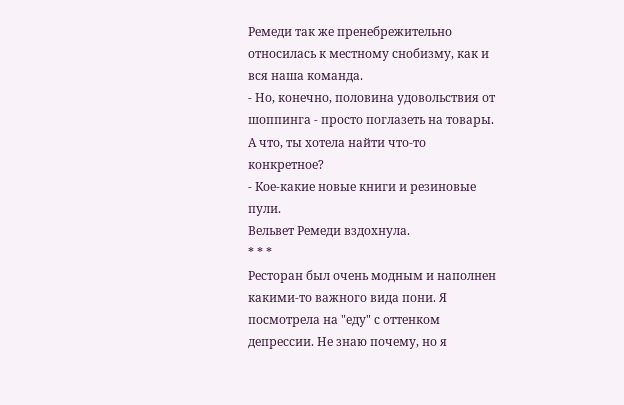Ремеди так же пренебрежительно относилась к местному снобизму, как и вся наша команда.
- Но, конечно, половина удовольствия от шоппинга - просто поглазеть на товары. А что, ты хотела найти что-то конкретное?
- Кое-какие новые книги и резиновые пули.
Вельвет Ремеди вздохнула.
* * *
Ресторан был очень модным и наполнен какими-то важного вида пони. Я посмотрела на "еду" с оттенком депрессии. Не знаю почему, но я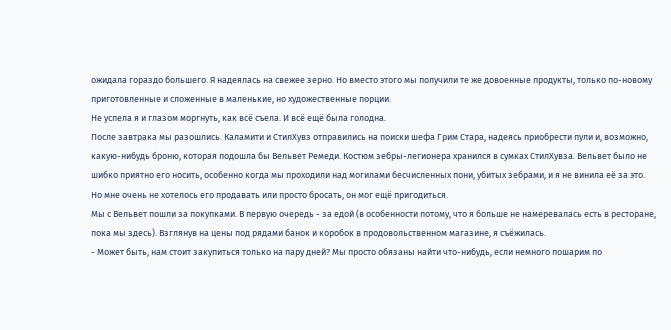ожидала гораздо большего. Я надеялась на свежее зерно. Но вместо этого мы получили те же довоенные продукты, только по-новому приготовленные и сложенные в маленькие, но художественные порции.
Не успела я и глазом моргнуть, как всё съела. И всё ещё была голодна.
После завтрака мы разошлись. Каламити и СтилХувз отправились на поиски шефа Грим Стара, надеясь приобрести пули и, возможно, какую-нибудь броню, которая подошла бы Вельвет Ремеди. Костюм зебры-легионера хранился в сумках СтилХувза. Вельвет было не шибко приятно его носить, особенно когда мы проходили над могилами бесчисленных пони, убитых зебрами, и я не винила её за это. Но мне очень не хотелось его продавать или просто бросать, он мог ещё пригодиться.
Мы с Вельвет пошли за покупками. В первую очередь - за едой (в особенности потому, что я больше не намеревалась есть в ресторане, пока мы здесь). Взглянув на цены под рядами банок и коробок в продовольственном магазине, я съёжилась.
- Может быть, нам стоит закупиться только на пару дней? Мы просто обязаны найти что-нибудь, если немного пошарим по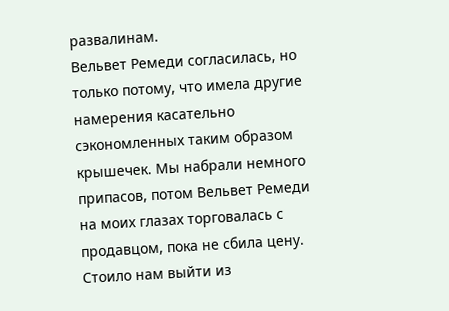развалинам.
Вельвет Ремеди согласилась, но только потому, что имела другие намерения касательно сэкономленных таким образом крышечек. Мы набрали немного припасов, потом Вельвет Ремеди на моих глазах торговалась с продавцом, пока не сбила цену. Стоило нам выйти из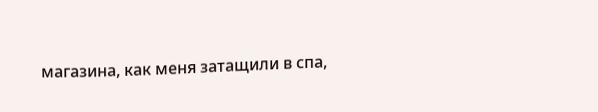магазина, как меня затащили в спа,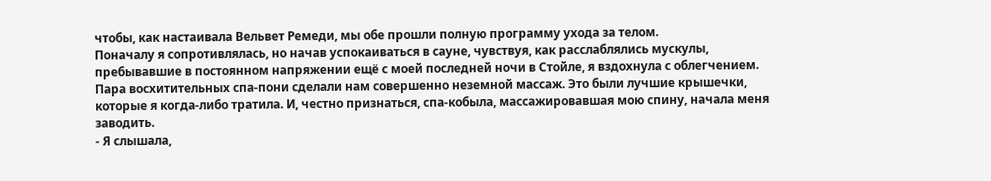чтобы, как настаивала Вельвет Ремеди, мы обе прошли полную программу ухода за телом.
Поначалу я сопротивлялась, но начав успокаиваться в сауне, чувствуя, как расслаблялись мускулы, пребывавшие в постоянном напряжении ещё с моей последней ночи в Стойле, я вздохнула с облегчением.
Пара восхитительных спа-пони сделали нам совершенно неземной массаж. Это были лучшие крышечки, которые я когда-либо тратила. И, честно признаться, спа-кобыла, массажировавшая мою спину, начала меня заводить.
- Я слышала,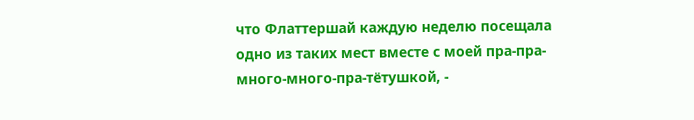что Флаттершай каждую неделю посещала одно из таких мест вместе с моей пра-пра-много-много-пра-тётушкой, -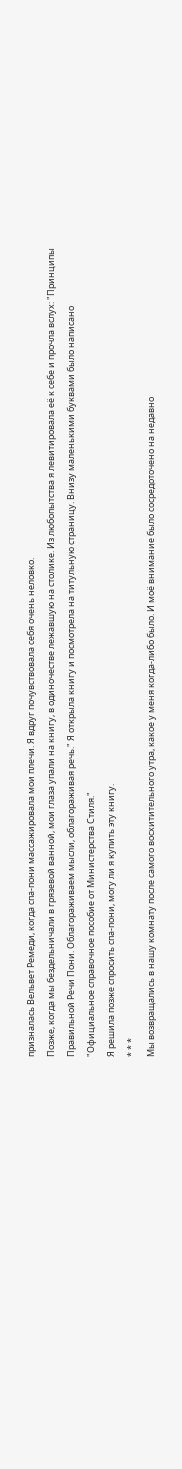призналась Вельвет Ремеди, когда спа-пони массажировала мои плечи. Я вдруг почувствовала себя очень неловко.
Позже, когда мы бездельничали в грязевой ванной, мои глаза упали на книгу, в одиночестве лежавшую на столике. Из любопытства я левитировала её к себе и прочла вслух: "Принципы Правильной Речи Пони. Облагораживаем мысли, облагораживая речь." Я открыла книгу и посмотрела на титульную страницу. Внизу маленькими буквами было написано "Официальное справочное пособие от Министерства Стиля."
Я решила позже спросить спа-пони, могу ли я купить эту книгу.
* * *
Мы возвращались в нашу комнату после самого восхитительного утра, какое у меня когда-либо было. И моё внимание было сосредоточено на недавно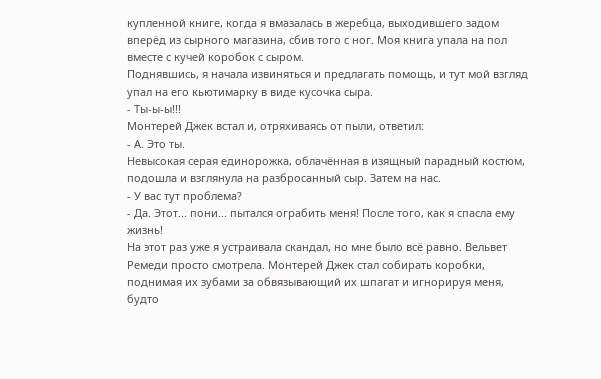купленной книге, когда я вмазалась в жеребца, выходившего задом вперёд из сырного магазина, сбив того с ног. Моя книга упала на пол вместе с кучей коробок с сыром.
Поднявшись, я начала извиняться и предлагать помощь, и тут мой взгляд упал на его кьютимарку в виде кусочка сыра.
- Ты-ы-ы!!!
Монтерей Джек встал и, отряхиваясь от пыли, ответил:
- А. Это ты.
Невысокая серая единорожка, облачённая в изящный парадный костюм, подошла и взглянула на разбросанный сыр. Затем на нас.
- У вас тут проблема?
- Да. Этот... пони... пытался ограбить меня! После того, как я спасла ему жизнь!
На этот раз уже я устраивала скандал, но мне было всё равно. Вельвет Ремеди просто смотрела. Монтерей Джек стал собирать коробки, поднимая их зубами за обвязывающий их шпагат и игнорируя меня, будто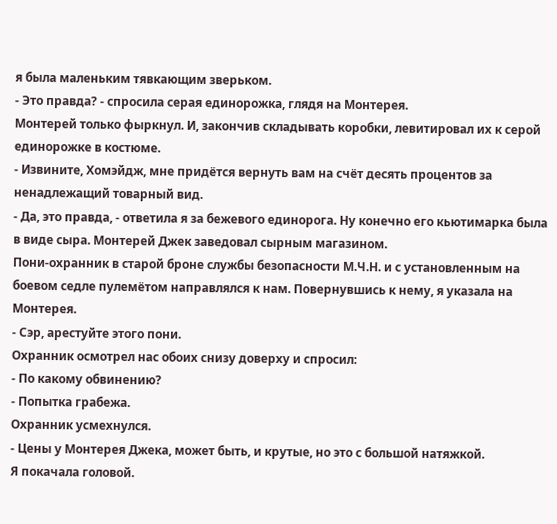я была маленьким тявкающим зверьком.
- Это правда? - спросила серая единорожка, глядя на Монтерея.
Монтерей только фыркнул. И, закончив складывать коробки, левитировал их к серой единорожке в костюме.
- Извините, Хомэйдж, мне придётся вернуть вам на счёт десять процентов за ненадлежащий товарный вид.
- Да, это правда, - ответила я за бежевого единорога. Ну конечно его кьютимарка была в виде сыра. Монтерей Джек заведовал сырным магазином.
Пони-охранник в старой броне службы безопасности М.Ч.Н. и с установленным на боевом седле пулемётом направлялся к нам. Повернувшись к нему, я указала на Монтерея.
- Сэр, арестуйте этого пони.
Охранник осмотрел нас обоих снизу доверху и спросил:
- По какому обвинению?
- Попытка грабежа.
Охранник усмехнулся.
- Цены у Монтерея Джека, может быть, и крутые, но это с большой натяжкой.
Я покачала головой.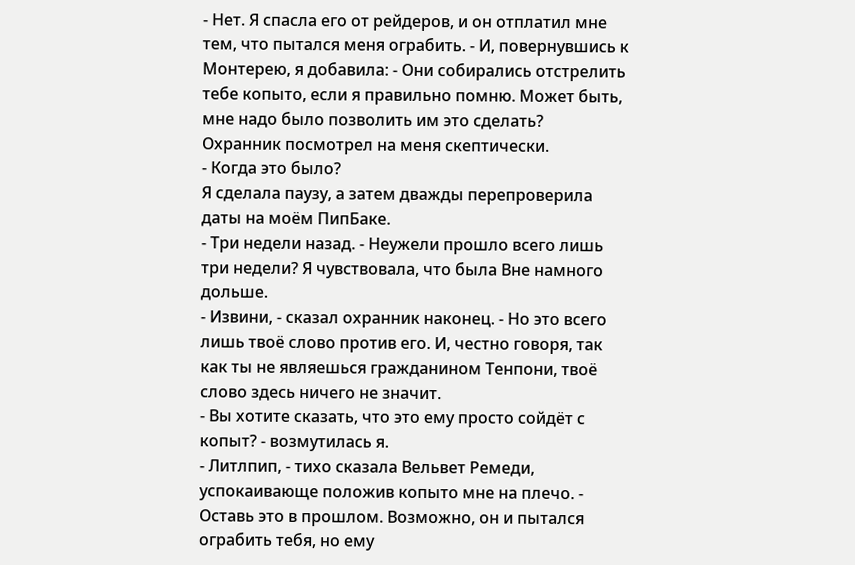- Нет. Я спасла его от рейдеров, и он отплатил мне тем, что пытался меня ограбить. - И, повернувшись к Монтерею, я добавила: - Они собирались отстрелить тебе копыто, если я правильно помню. Может быть, мне надо было позволить им это сделать?
Охранник посмотрел на меня скептически.
- Когда это было?
Я сделала паузу, а затем дважды перепроверила даты на моём ПипБаке.
- Три недели назад. - Неужели прошло всего лишь три недели? Я чувствовала, что была Вне намного дольше.
- Извини, - сказал охранник наконец. - Но это всего лишь твоё слово против его. И, честно говоря, так как ты не являешься гражданином Тенпони, твоё слово здесь ничего не значит.
- Вы хотите сказать, что это ему просто сойдёт с копыт? - возмутилась я.
- Литлпип, - тихо сказала Вельвет Ремеди, успокаивающе положив копыто мне на плечо. - Оставь это в прошлом. Возможно, он и пытался ограбить тебя, но ему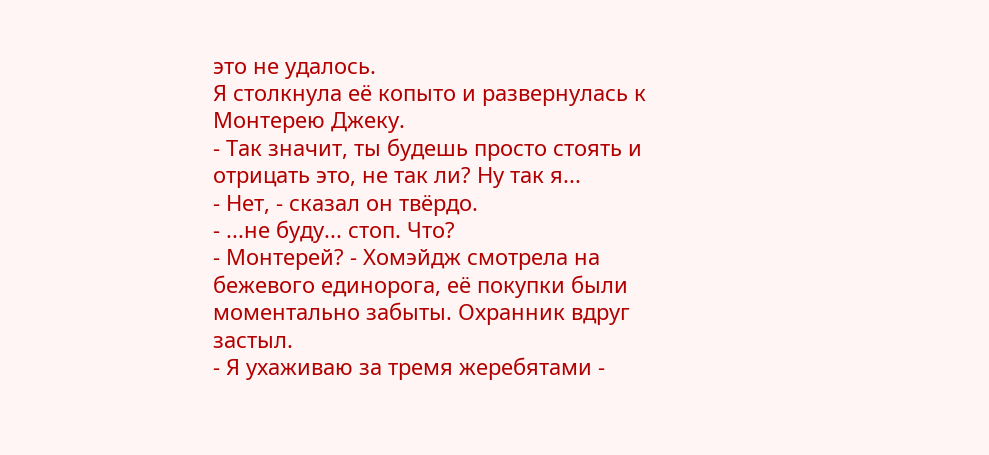это не удалось.
Я столкнула её копыто и развернулась к Монтерею Джеку.
- Так значит, ты будешь просто стоять и отрицать это, не так ли? Ну так я...
- Нет, - сказал он твёрдо.
- ...не буду... стоп. Что?
- Монтерей? - Хомэйдж смотрела на бежевого единорога, её покупки были моментально забыты. Охранник вдруг застыл.
- Я ухаживаю за тремя жеребятами -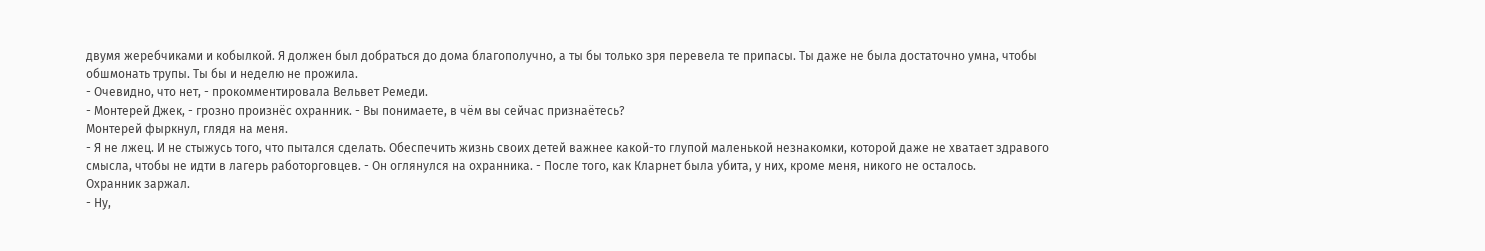двумя жеребчиками и кобылкой. Я должен был добраться до дома благополучно, а ты бы только зря перевела те припасы. Ты даже не была достаточно умна, чтобы обшмонать трупы. Ты бы и неделю не прожила.
- Очевидно, что нет, - прокомментировала Вельвет Ремеди.
- Монтерей Джек, - грозно произнёс охранник. - Вы понимаете, в чём вы сейчас признаётесь?
Монтерей фыркнул, глядя на меня.
- Я не лжец. И не стыжусь того, что пытался сделать. Обеспечить жизнь своих детей важнее какой-то глупой маленькой незнакомки, которой даже не хватает здравого смысла, чтобы не идти в лагерь работорговцев. - Он оглянулся на охранника. - После того, как Кларнет была убита, у них, кроме меня, никого не осталось.
Охранник заржал.
- Ну,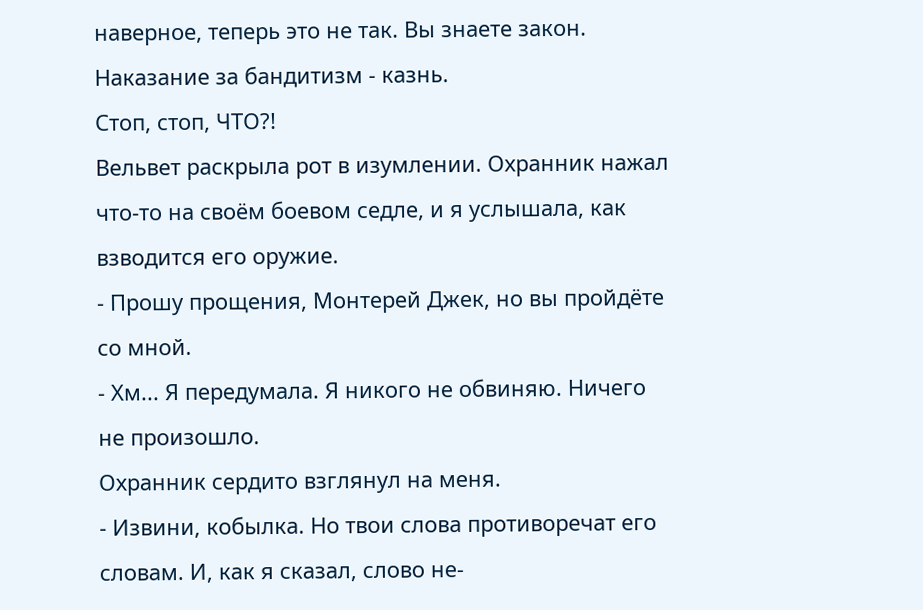наверное, теперь это не так. Вы знаете закон. Наказание за бандитизм - казнь.
Стоп, стоп, ЧТО?!
Вельвет раскрыла рот в изумлении. Охранник нажал что-то на своём боевом седле, и я услышала, как взводится его оружие.
- Прошу прощения, Монтерей Джек, но вы пройдёте со мной.
- Хм... Я передумала. Я никого не обвиняю. Ничего не произошло.
Охранник сердито взглянул на меня.
- Извини, кобылка. Но твои слова противоречат его словам. И, как я сказал, слово не-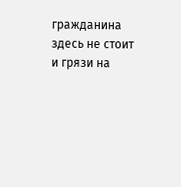гражданина здесь не стоит и грязи на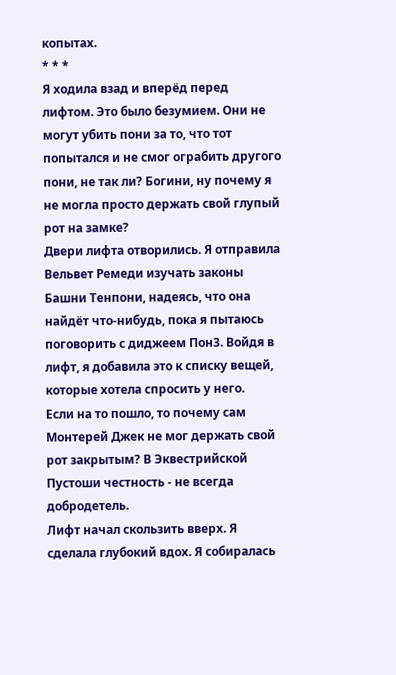копытах.
* * *
Я ходила взад и вперёд перед лифтом. Это было безумием. Они не могут убить пони за то, что тот попытался и не смог ограбить другого пони, не так ли? Богини, ну почему я не могла просто держать свой глупый рот на замке?
Двери лифта отворились. Я отправила Вельвет Ремеди изучать законы Башни Тенпони, надеясь, что она найдёт что-нибудь, пока я пытаюсь поговорить с диджеем Пон3. Войдя в лифт, я добавила это к списку вещей, которые хотела спросить у него.
Если на то пошло, то почему сам Монтерей Джек не мог держать свой рот закрытым? В Эквестрийской Пустоши честность - не всегда добродетель.
Лифт начал скользить вверх. Я сделала глубокий вдох. Я собиралась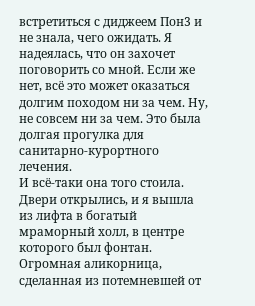встретиться с диджеем Пон3 и не знала, чего ожидать. Я надеялась, что он захочет поговорить со мной. Если же нет, всё это может оказаться долгим походом ни за чем. Ну, не совсем ни за чем. Это была долгая прогулка для санитарно-курортного лечения.
И всё-таки она того стоила.
Двери открылись, и я вышла из лифта в богатый мраморный холл, в центре которого был фонтан. Огромная аликорница, сделанная из потемневшей от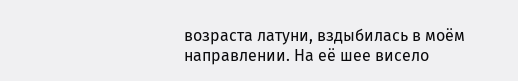возраста латуни, вздыбилась в моём направлении. На её шее висело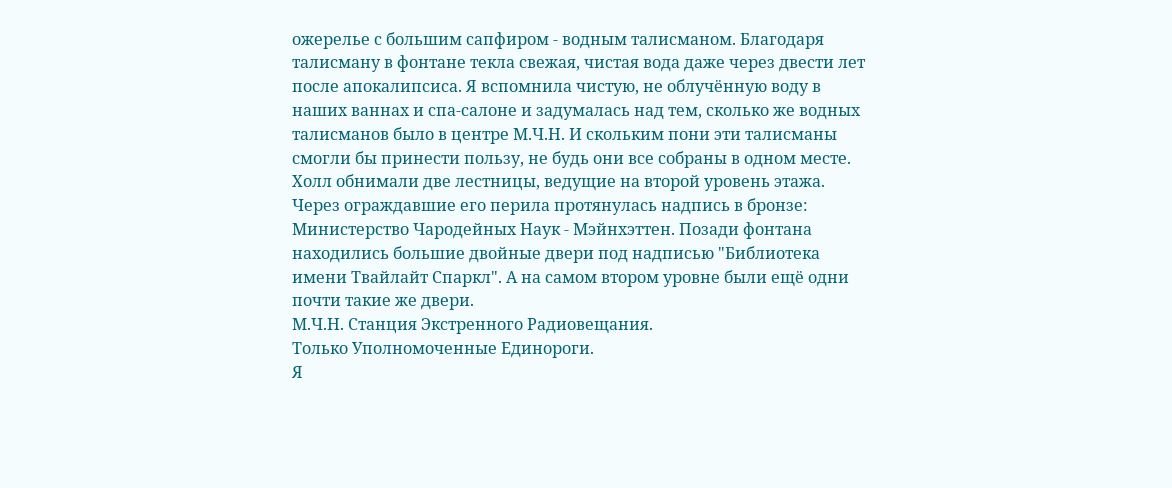ожерелье с большим сапфиром - водным талисманом. Благодаря талисману в фонтане текла свежая, чистая вода даже через двести лет после апокалипсиса. Я вспомнила чистую, не облучённую воду в наших ваннах и спа-салоне и задумалась над тем, сколько же водных талисманов было в центре М.Ч.Н. И скольким пони эти талисманы смогли бы принести пользу, не будь они все собраны в одном месте.
Холл обнимали две лестницы, ведущие на второй уровень этажа. Через ограждавшие его перила протянулась надпись в бронзе: Министерство Чародейных Наук - Мэйнхэттен. Позади фонтана находились большие двойные двери под надписью "Библиотека имени Твайлайт Спаркл". А на самом втором уровне были ещё одни почти такие же двери.
М.Ч.Н. Станция Экстренного Радиовещания.
Только Уполномоченные Единороги.
Я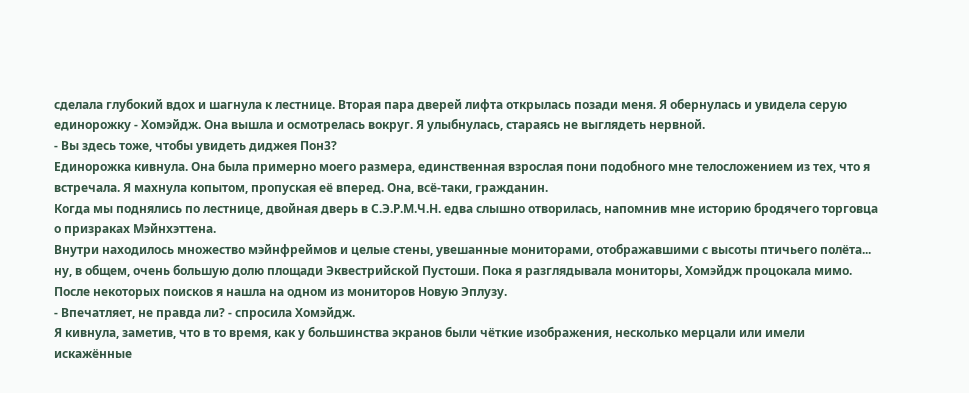сделала глубокий вдох и шагнула к лестнице. Вторая пара дверей лифта открылась позади меня. Я обернулась и увидела серую единорожку - Хомэйдж. Она вышла и осмотрелась вокруг. Я улыбнулась, стараясь не выглядеть нервной.
- Вы здесь тоже, чтобы увидеть диджея Пон3?
Единорожка кивнула. Она была примерно моего размера, единственная взрослая пони подобного мне телосложением из тех, что я встречала. Я махнула копытом, пропуская её вперед. Она, всё-таки, гражданин.
Когда мы поднялись по лестнице, двойная дверь в С.Э.Р.М.Ч.Н. едва слышно отворилась, напомнив мне историю бродячего торговца о призраках Мэйнхэттена.
Внутри находилось множество мэйнфреймов и целые стены, увешанные мониторами, отображавшими с высоты птичьего полёта... ну, в общем, очень большую долю площади Эквестрийской Пустоши. Пока я разглядывала мониторы, Хомэйдж процокала мимо. После некоторых поисков я нашла на одном из мониторов Новую Эплузу.
- Впечатляет, не правда ли? - спросила Хомэйдж.
Я кивнула, заметив, что в то время, как у большинства экранов были чёткие изображения, несколько мерцали или имели искажённые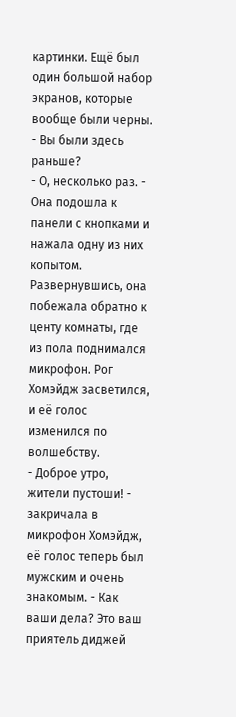картинки. Ещё был один большой набор экранов, которые вообще были черны.
- Вы были здесь раньше?
- О, несколько раз. - Она подошла к панели с кнопками и нажала одну из них копытом. Развернувшись, она побежала обратно к центу комнаты, где из пола поднимался микрофон. Рог Хомэйдж засветился, и её голос изменился по волшебству.
- Доброе утро, жители пустоши! - закричала в микрофон Хомэйдж, её голос теперь был мужским и очень знакомым. - Как ваши дела? Это ваш приятель диджей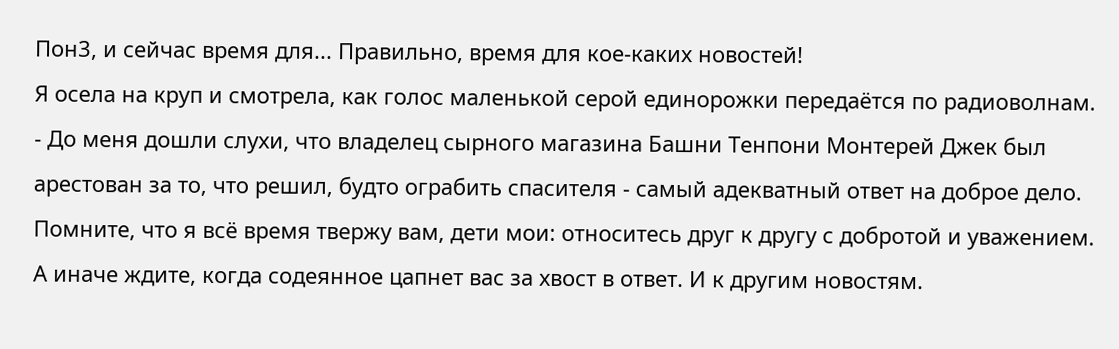Пон3, и сейчас время для... Правильно, время для кое-каких новостей!
Я осела на круп и смотрела, как голос маленькой серой единорожки передаётся по радиоволнам.
- До меня дошли слухи, что владелец сырного магазина Башни Тенпони Монтерей Джек был арестован за то, что решил, будто ограбить спасителя - самый адекватный ответ на доброе дело. Помните, что я всё время твержу вам, дети мои: относитесь друг к другу с добротой и уважением. А иначе ждите, когда содеянное цапнет вас за хвост в ответ. И к другим новостям.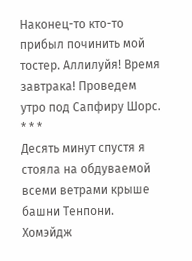Наконец-то кто-то прибыл починить мой тостер. Аллилуйя! Время завтрака! Проведем утро под Сапфиру Шорс.
* * *
Десять минут спустя я стояла на обдуваемой всеми ветрами крыше башни Тенпони. Хомэйдж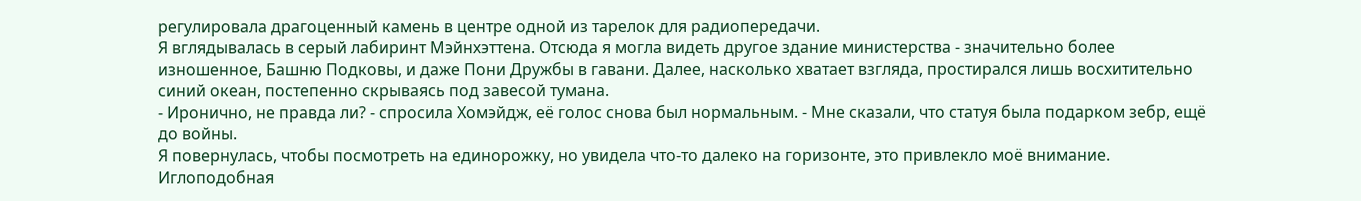регулировала драгоценный камень в центре одной из тарелок для радиопередачи.
Я вглядывалась в серый лабиринт Мэйнхэттена. Отсюда я могла видеть другое здание министерства - значительно более изношенное, Башню Подковы, и даже Пони Дружбы в гавани. Далее, насколько хватает взгляда, простирался лишь восхитительно синий океан, постепенно скрываясь под завесой тумана.
- Иронично, не правда ли? - спросила Хомэйдж, её голос снова был нормальным. - Мне сказали, что статуя была подарком зебр, ещё до войны.
Я повернулась, чтобы посмотреть на единорожку, но увидела что-то далеко на горизонте, это привлекло моё внимание. Иглоподобная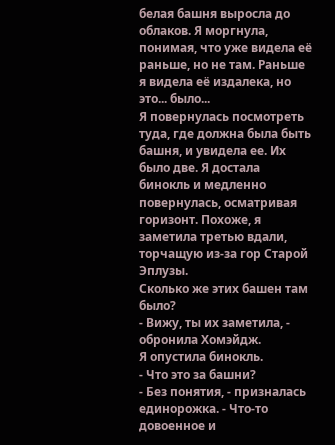белая башня выросла до облаков. Я моргнула, понимая, что уже видела её раньше, но не там. Раньше я видела её издалека, но это... было...
Я повернулась посмотреть туда, где должна была быть башня, и увидела ее. Их было две. Я достала бинокль и медленно повернулась, осматривая горизонт. Похоже, я заметила третью вдали, торчащую из-за гор Старой Эплузы.
Сколько же этих башен там было?
- Вижу, ты их заметила, - обронила Хомэйдж.
Я опустила бинокль.
- Что это за башни?
- Без понятия, - призналась единорожка. - Что-то довоенное и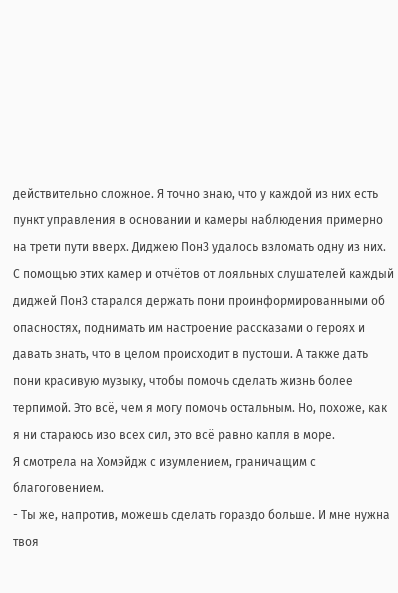действительно сложное. Я точно знаю, что у каждой из них есть пункт управления в основании и камеры наблюдения примерно на трети пути вверх. Диджею Пон3 удалось взломать одну из них. С помощью этих камер и отчётов от лояльных слушателей каждый диджей Пон3 старался держать пони проинформированными об опасностях, поднимать им настроение рассказами о героях и давать знать, что в целом происходит в пустоши. А также дать пони красивую музыку, чтобы помочь сделать жизнь более терпимой. Это всё, чем я могу помочь остальным. Но, похоже, как я ни стараюсь изо всех сил, это всё равно капля в море.
Я смотрела на Хомэйдж с изумлением, граничащим с благоговением.
- Ты же, напротив, можешь сделать гораздо больше. И мне нужна твоя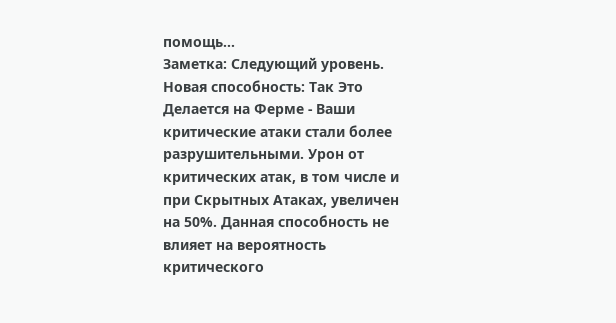помощь...
Заметка: Следующий уровень.
Новая способность: Так Это Делается на Ферме - Ваши критические атаки стали более разрушительными. Урон от критических атак, в том числе и при Скрытных Атаках, увеличен на 50%. Данная способность не влияет на вероятность критического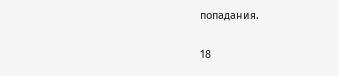попадания.

18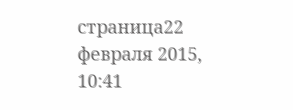страница22 февраля 2015, 10:41